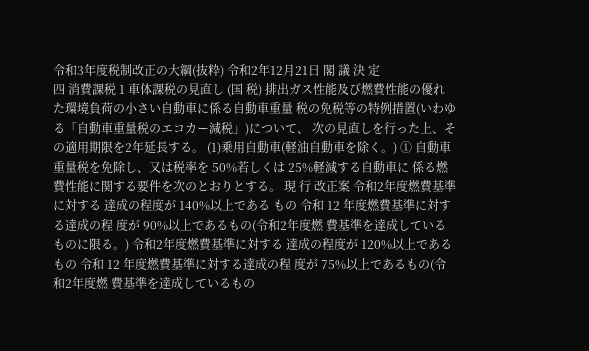令和3年度税制改正の大綱(抜粋) 令和2年12月21日 閣 議 決 定
四 消費課税 1 車体課税の見直し (国 税) 排出ガス性能及び燃費性能の優れた環境負荷の小さい自動車に係る自動車重量 税の免税等の特例措置(いわゆる「自動車重量税のエコカー減税」)について、 次の見直しを行った上、その適用期限を2年延長する。 (1)乗用自動車(軽油自動車を除く。) ① 自動車重量税を免除し、又は税率を 50%若しくは 25%軽減する自動車に 係る燃費性能に関する要件を次のとおりとする。 現 行 改正案 令和2年度燃費基準に対する 達成の程度が 140%以上である もの 令和 12 年度燃費基準に対する達成の程 度が 90%以上であるもの(令和2年度燃 費基準を達成しているものに限る。) 令和2年度燃費基準に対する 達成の程度が 120%以上である もの 令和 12 年度燃費基準に対する達成の程 度が 75%以上であるもの(令和2年度燃 費基準を達成しているもの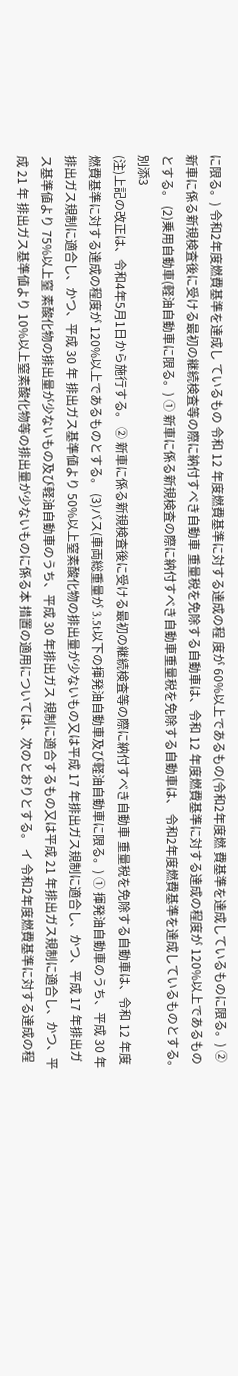に限る。) 令和2年度燃費基準を達成し ているもの 令和 12 年度燃費基準に対する達成の程 度が 60%以上であるもの(令和2年度燃 費基準を達成しているものに限る。) ② 新車に係る新規検査後に受ける最初の継続検査等の際に納付すべき自動車 重量税を免除する自動車は、令和 12 年度燃費基準に対する達成の程度が 120%以上であるものとする。 (2)乗用自動車(軽油自動車に限る。) ① 新車に係る新規検査の際に納付すべき自動車重量税を免除する自動車は、 令和2年度燃費基準を達成しているものとする。 別添3
(注)上記の改正は、令和4年5月1日から施行する。 ② 新車に係る新規検査後に受ける最初の継続検査等の際に納付すべき自動車 重量税を免除する自動車は、令和 12 年度燃費基準に対する達成の程度が 120%以上であるものとする。 (3)バス(車両総重量が 3.5t以下の揮発油自動車及び軽油自動車に限る。) ① 揮発油自動車のうち、平成 30 年排出ガス規制に適合し、かつ、平成 30 年 排出ガス基準値より 50%以上窒素酸化物の排出量が少ないもの又は平成 17 年排出ガス規制に適合し、かつ、平成 17 年排出ガス基準値より 75%以上窒 素酸化物の排出量が少ないもの及び軽油自動車のうち、平成 30 年排出ガス 規制に適合するもの又は平成 21 年排出ガス規制に適合し、かつ、平成 21 年 排出ガス基準値より 10%以上窒素酸化物等の排出量が少ないものに係る本 措置の適用については、次のとおりとする。 イ 令和2年度燃費基準に対する達成の程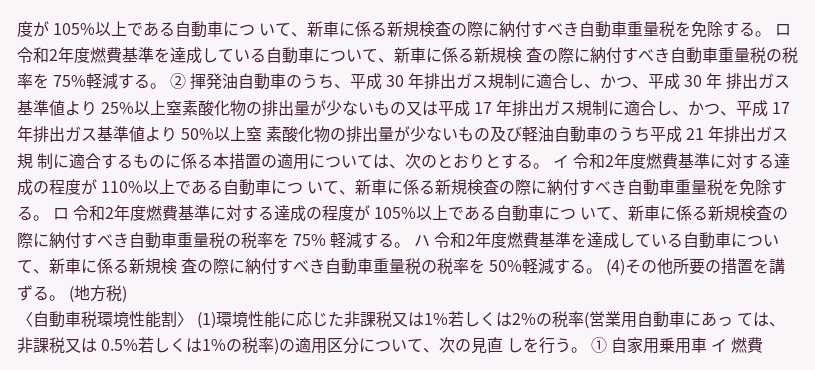度が 105%以上である自動車につ いて、新車に係る新規検査の際に納付すべき自動車重量税を免除する。 ロ 令和2年度燃費基準を達成している自動車について、新車に係る新規検 査の際に納付すべき自動車重量税の税率を 75%軽減する。 ② 揮発油自動車のうち、平成 30 年排出ガス規制に適合し、かつ、平成 30 年 排出ガス基準値より 25%以上窒素酸化物の排出量が少ないもの又は平成 17 年排出ガス規制に適合し、かつ、平成 17 年排出ガス基準値より 50%以上窒 素酸化物の排出量が少ないもの及び軽油自動車のうち平成 21 年排出ガス規 制に適合するものに係る本措置の適用については、次のとおりとする。 イ 令和2年度燃費基準に対する達成の程度が 110%以上である自動車につ いて、新車に係る新規検査の際に納付すべき自動車重量税を免除する。 ロ 令和2年度燃費基準に対する達成の程度が 105%以上である自動車につ いて、新車に係る新規検査の際に納付すべき自動車重量税の税率を 75% 軽減する。 ハ 令和2年度燃費基準を達成している自動車について、新車に係る新規検 査の際に納付すべき自動車重量税の税率を 50%軽減する。 (4)その他所要の措置を講ずる。 (地方税)
〈自動車税環境性能割〉 (1)環境性能に応じた非課税又は1%若しくは2%の税率(営業用自動車にあっ ては、非課税又は 0.5%若しくは1%の税率)の適用区分について、次の見直 しを行う。 ① 自家用乗用車 イ 燃費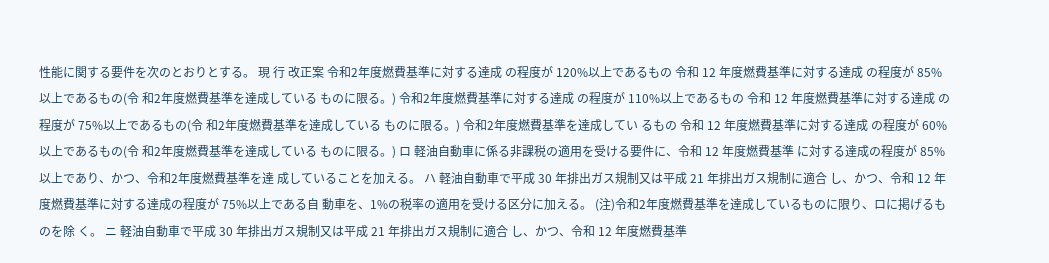性能に関する要件を次のとおりとする。 現 行 改正案 令和2年度燃費基準に対する達成 の程度が 120%以上であるもの 令和 12 年度燃費基準に対する達成 の程度が 85%以上であるもの(令 和2年度燃費基準を達成している ものに限る。) 令和2年度燃費基準に対する達成 の程度が 110%以上であるもの 令和 12 年度燃費基準に対する達成 の程度が 75%以上であるもの(令 和2年度燃費基準を達成している ものに限る。) 令和2年度燃費基準を達成してい るもの 令和 12 年度燃費基準に対する達成 の程度が 60%以上であるもの(令 和2年度燃費基準を達成している ものに限る。) ロ 軽油自動車に係る非課税の適用を受ける要件に、令和 12 年度燃費基準 に対する達成の程度が 85%以上であり、かつ、令和2年度燃費基準を達 成していることを加える。 ハ 軽油自動車で平成 30 年排出ガス規制又は平成 21 年排出ガス規制に適合 し、かつ、令和 12 年度燃費基準に対する達成の程度が 75%以上である自 動車を、1%の税率の適用を受ける区分に加える。 (注)令和2年度燃費基準を達成しているものに限り、ロに掲げるものを除 く。 ニ 軽油自動車で平成 30 年排出ガス規制又は平成 21 年排出ガス規制に適合 し、かつ、令和 12 年度燃費基準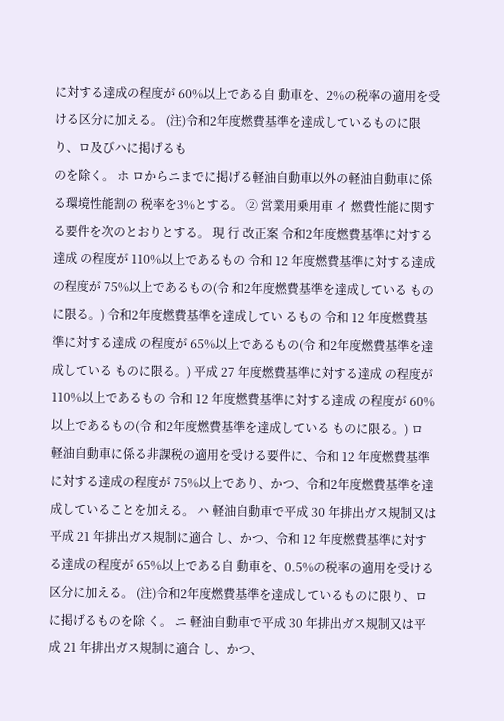に対する達成の程度が 60%以上である自 動車を、2%の税率の適用を受ける区分に加える。 (注)令和2年度燃費基準を達成しているものに限り、ロ及びハに掲げるも
のを除く。 ホ ロからニまでに掲げる軽油自動車以外の軽油自動車に係る環境性能割の 税率を3%とする。 ② 営業用乗用車 イ 燃費性能に関する要件を次のとおりとする。 現 行 改正案 令和2年度燃費基準に対する達成 の程度が 110%以上であるもの 令和 12 年度燃費基準に対する達成 の程度が 75%以上であるもの(令 和2年度燃費基準を達成している ものに限る。) 令和2年度燃費基準を達成してい るもの 令和 12 年度燃費基準に対する達成 の程度が 65%以上であるもの(令 和2年度燃費基準を達成している ものに限る。) 平成 27 年度燃費基準に対する達成 の程度が 110%以上であるもの 令和 12 年度燃費基準に対する達成 の程度が 60%以上であるもの(令 和2年度燃費基準を達成している ものに限る。) ロ 軽油自動車に係る非課税の適用を受ける要件に、令和 12 年度燃費基準 に対する達成の程度が 75%以上であり、かつ、令和2年度燃費基準を達 成していることを加える。 ハ 軽油自動車で平成 30 年排出ガス規制又は平成 21 年排出ガス規制に適合 し、かつ、令和 12 年度燃費基準に対する達成の程度が 65%以上である自 動車を、0.5%の税率の適用を受ける区分に加える。 (注)令和2年度燃費基準を達成しているものに限り、ロに掲げるものを除 く。 ニ 軽油自動車で平成 30 年排出ガス規制又は平成 21 年排出ガス規制に適合 し、かつ、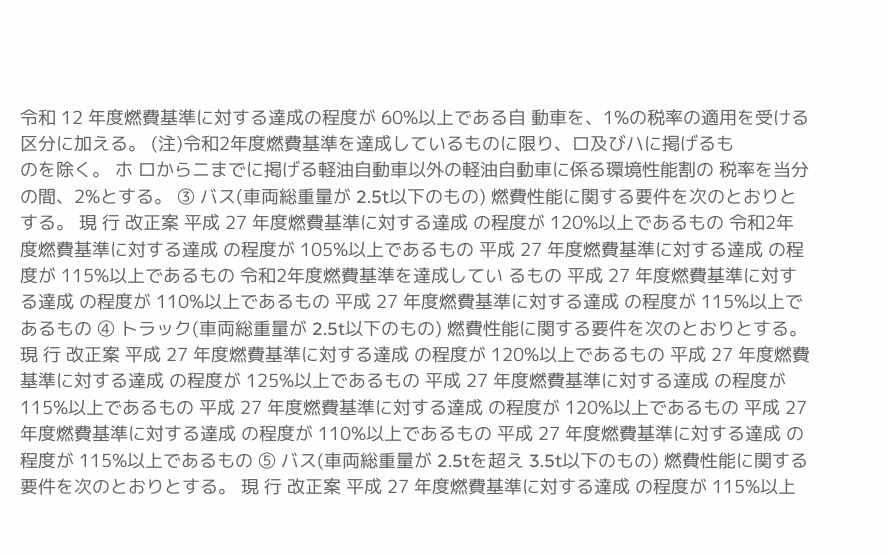令和 12 年度燃費基準に対する達成の程度が 60%以上である自 動車を、1%の税率の適用を受ける区分に加える。 (注)令和2年度燃費基準を達成しているものに限り、ロ及びハに掲げるも
のを除く。 ホ ロからニまでに掲げる軽油自動車以外の軽油自動車に係る環境性能割の 税率を当分の間、2%とする。 ③ バス(車両総重量が 2.5t以下のもの) 燃費性能に関する要件を次のとおりとする。 現 行 改正案 平成 27 年度燃費基準に対する達成 の程度が 120%以上であるもの 令和2年度燃費基準に対する達成 の程度が 105%以上であるもの 平成 27 年度燃費基準に対する達成 の程度が 115%以上であるもの 令和2年度燃費基準を達成してい るもの 平成 27 年度燃費基準に対する達成 の程度が 110%以上であるもの 平成 27 年度燃費基準に対する達成 の程度が 115%以上であるもの ④ トラック(車両総重量が 2.5t以下のもの) 燃費性能に関する要件を次のとおりとする。 現 行 改正案 平成 27 年度燃費基準に対する達成 の程度が 120%以上であるもの 平成 27 年度燃費基準に対する達成 の程度が 125%以上であるもの 平成 27 年度燃費基準に対する達成 の程度が 115%以上であるもの 平成 27 年度燃費基準に対する達成 の程度が 120%以上であるもの 平成 27 年度燃費基準に対する達成 の程度が 110%以上であるもの 平成 27 年度燃費基準に対する達成 の程度が 115%以上であるもの ⑤ バス(車両総重量が 2.5tを超え 3.5t以下のもの) 燃費性能に関する要件を次のとおりとする。 現 行 改正案 平成 27 年度燃費基準に対する達成 の程度が 115%以上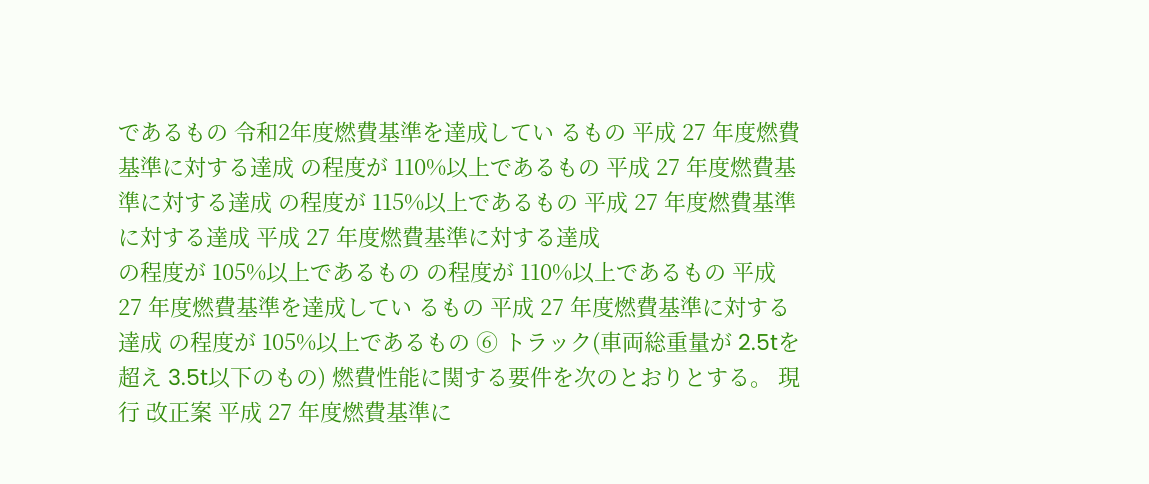であるもの 令和2年度燃費基準を達成してい るもの 平成 27 年度燃費基準に対する達成 の程度が 110%以上であるもの 平成 27 年度燃費基準に対する達成 の程度が 115%以上であるもの 平成 27 年度燃費基準に対する達成 平成 27 年度燃費基準に対する達成
の程度が 105%以上であるもの の程度が 110%以上であるもの 平成 27 年度燃費基準を達成してい るもの 平成 27 年度燃費基準に対する達成 の程度が 105%以上であるもの ⑥ トラック(車両総重量が 2.5tを超え 3.5t以下のもの) 燃費性能に関する要件を次のとおりとする。 現 行 改正案 平成 27 年度燃費基準に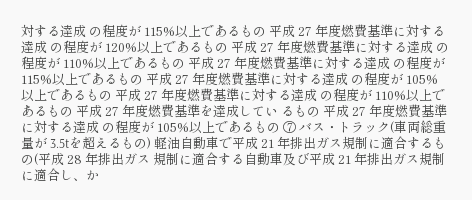対する達成 の程度が 115%以上であるもの 平成 27 年度燃費基準に対する達成 の程度が 120%以上であるもの 平成 27 年度燃費基準に対する達成 の程度が 110%以上であるもの 平成 27 年度燃費基準に対する達成 の程度が 115%以上であるもの 平成 27 年度燃費基準に対する達成 の程度が 105%以上であるもの 平成 27 年度燃費基準に対する達成 の程度が 110%以上であるもの 平成 27 年度燃費基準を達成してい るもの 平成 27 年度燃費基準に対する達成 の程度が 105%以上であるもの ⑦ バス・トラック(車両総重量が 3.5tを超えるもの) 軽油自動車で平成 21 年排出ガス規制に適合するもの(平成 28 年排出ガス 規制に適合する自動車及び平成 21 年排出ガス規制に適合し、か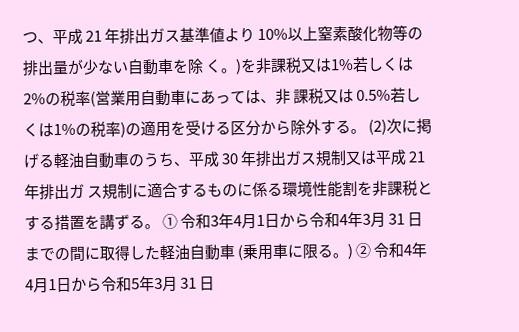つ、平成 21 年排出ガス基準値より 10%以上窒素酸化物等の排出量が少ない自動車を除 く。)を非課税又は1%若しくは2%の税率(営業用自動車にあっては、非 課税又は 0.5%若しくは1%の税率)の適用を受ける区分から除外する。 (2)次に掲げる軽油自動車のうち、平成 30 年排出ガス規制又は平成 21 年排出ガ ス規制に適合するものに係る環境性能割を非課税とする措置を講ずる。 ① 令和3年4月1日から令和4年3月 31 日までの間に取得した軽油自動車 (乗用車に限る。) ② 令和4年4月1日から令和5年3月 31 日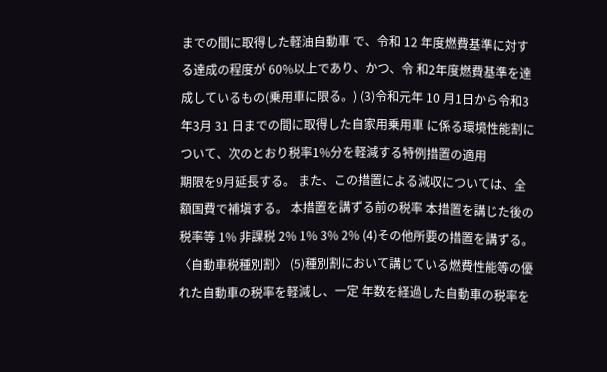までの間に取得した軽油自動車 で、令和 12 年度燃費基準に対する達成の程度が 60%以上であり、かつ、令 和2年度燃費基準を達成しているもの(乗用車に限る。) (3)令和元年 10 月1日から令和3年3月 31 日までの間に取得した自家用乗用車 に係る環境性能割について、次のとおり税率1%分を軽減する特例措置の適用
期限を9月延長する。 また、この措置による減収については、全額国費で補塡する。 本措置を講ずる前の税率 本措置を講じた後の税率等 1% 非課税 2% 1% 3% 2% (4)その他所要の措置を講ずる。 〈自動車税種別割〉 (5)種別割において講じている燃費性能等の優れた自動車の税率を軽減し、一定 年数を経過した自動車の税率を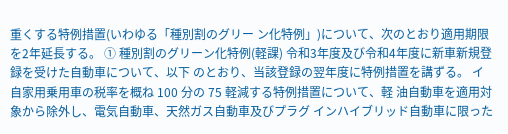重くする特例措置(いわゆる「種別割のグリー ン化特例」)について、次のとおり適用期限を2年延長する。 ① 種別割のグリーン化特例(軽課) 令和3年度及び令和4年度に新車新規登録を受けた自動車について、以下 のとおり、当該登録の翌年度に特例措置を講ずる。 イ 自家用乗用車の税率を概ね 100 分の 75 軽減する特例措置について、軽 油自動車を適用対象から除外し、電気自動車、天然ガス自動車及びプラグ インハイブリッド自動車に限った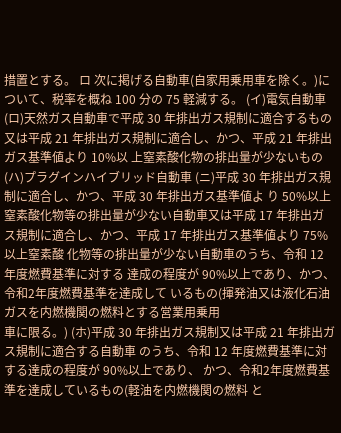措置とする。 ロ 次に掲げる自動車(自家用乗用車を除く。)について、税率を概ね 100 分の 75 軽減する。 (イ)電気自動車 (ロ)天然ガス自動車で平成 30 年排出ガス規制に適合するもの又は平成 21 年排出ガス規制に適合し、かつ、平成 21 年排出ガス基準値より 10%以 上窒素酸化物の排出量が少ないもの (ハ)プラグインハイブリッド自動車 (ニ)平成 30 年排出ガス規制に適合し、かつ、平成 30 年排出ガス基準値よ り 50%以上窒素酸化物等の排出量が少ない自動車又は平成 17 年排出ガ ス規制に適合し、かつ、平成 17 年排出ガス基準値より 75%以上窒素酸 化物等の排出量が少ない自動車のうち、令和 12 年度燃費基準に対する 達成の程度が 90%以上であり、かつ、令和2年度燃費基準を達成して いるもの(揮発油又は液化石油ガスを内燃機関の燃料とする営業用乗用
車に限る。) (ホ)平成 30 年排出ガス規制又は平成 21 年排出ガス規制に適合する自動車 のうち、令和 12 年度燃費基準に対する達成の程度が 90%以上であり、 かつ、令和2年度燃費基準を達成しているもの(軽油を内燃機関の燃料 と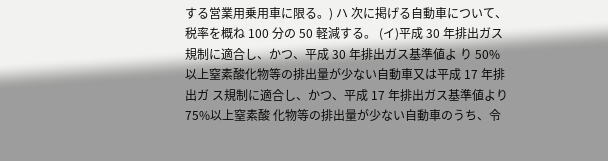する営業用乗用車に限る。) ハ 次に掲げる自動車について、税率を概ね 100 分の 50 軽減する。 (イ)平成 30 年排出ガス規制に適合し、かつ、平成 30 年排出ガス基準値よ り 50%以上窒素酸化物等の排出量が少ない自動車又は平成 17 年排出ガ ス規制に適合し、かつ、平成 17 年排出ガス基準値より 75%以上窒素酸 化物等の排出量が少ない自動車のうち、令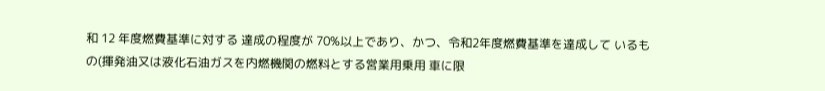和 12 年度燃費基準に対する 達成の程度が 70%以上であり、かつ、令和2年度燃費基準を達成して いるもの(揮発油又は液化石油ガスを内燃機関の燃料とする営業用乗用 車に限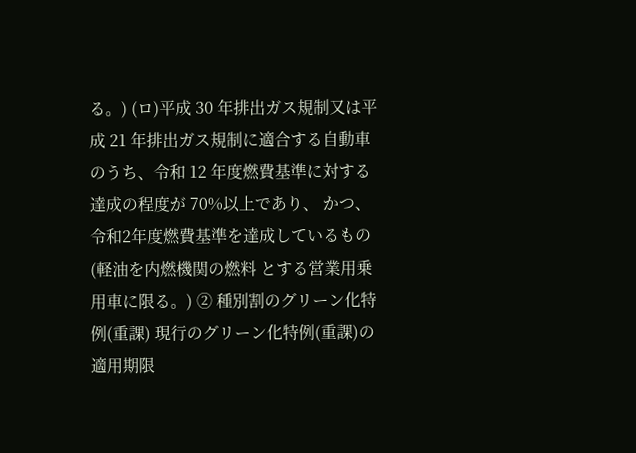る。) (ロ)平成 30 年排出ガス規制又は平成 21 年排出ガス規制に適合する自動車 のうち、令和 12 年度燃費基準に対する達成の程度が 70%以上であり、 かつ、令和2年度燃費基準を達成しているもの(軽油を内燃機関の燃料 とする営業用乗用車に限る。) ② 種別割のグリーン化特例(重課) 現行のグリーン化特例(重課)の適用期限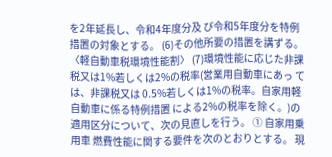を2年延長し、令和4年度分及 び令和5年度分を特例措置の対象とする。 (6)その他所要の措置を講ずる。 〈軽自動車税環境性能割〉 (7)環境性能に応じた非課税又は1%若しくは2%の税率(営業用自動車にあっ ては、非課税又は 0.5%若しくは1%の税率。自家用軽自動車に係る特例措置 による2%の税率を除く。)の適用区分について、次の見直しを行う。 ① 自家用乗用車 燃費性能に関する要件を次のとおりとする。 現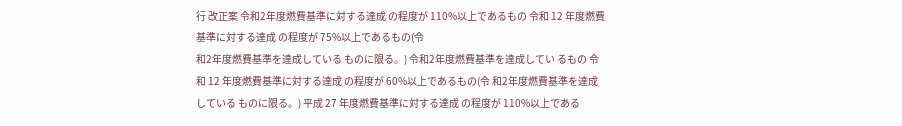行 改正案 令和2年度燃費基準に対する達成 の程度が 110%以上であるもの 令和 12 年度燃費基準に対する達成 の程度が 75%以上であるもの(令
和2年度燃費基準を達成している ものに限る。) 令和2年度燃費基準を達成してい るもの 令和 12 年度燃費基準に対する達成 の程度が 60%以上であるもの(令 和2年度燃費基準を達成している ものに限る。) 平成 27 年度燃費基準に対する達成 の程度が 110%以上である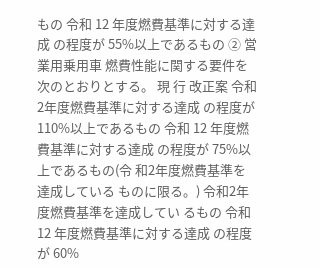もの 令和 12 年度燃費基準に対する達成 の程度が 55%以上であるもの ② 営業用乗用車 燃費性能に関する要件を次のとおりとする。 現 行 改正案 令和2年度燃費基準に対する達成 の程度が 110%以上であるもの 令和 12 年度燃費基準に対する達成 の程度が 75%以上であるもの(令 和2年度燃費基準を達成している ものに限る。) 令和2年度燃費基準を達成してい るもの 令和 12 年度燃費基準に対する達成 の程度が 60%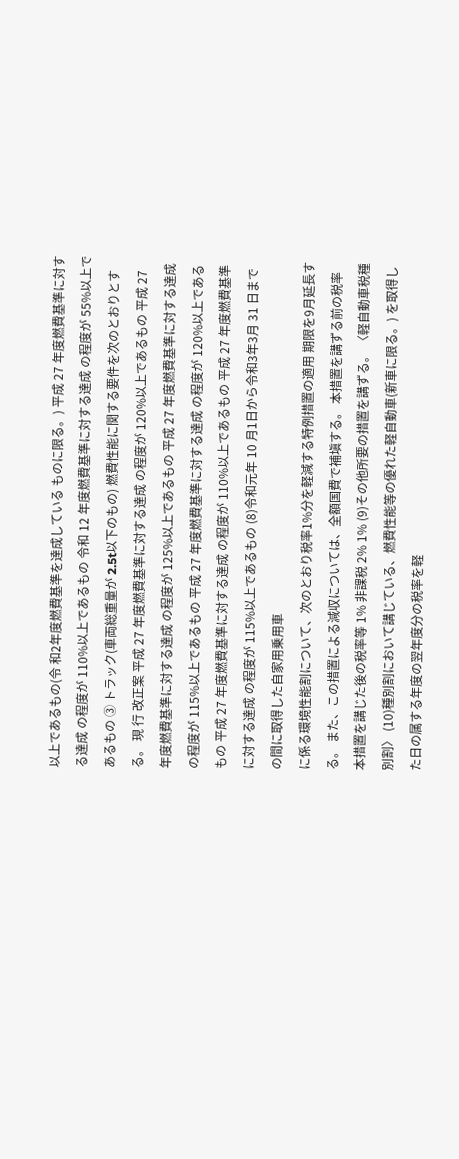以上であるもの(令 和2年度燃費基準を達成している ものに限る。) 平成 27 年度燃費基準に対する達成 の程度が 110%以上であるもの 令和 12 年度燃費基準に対する達成 の程度が 55%以上であるもの ③ トラック(車両総重量が 2.5t以下のもの) 燃費性能に関する要件を次のとおりとする。 現 行 改正案 平成 27 年度燃費基準に対する達成 の程度が 120%以上であるもの 平成 27 年度燃費基準に対する達成 の程度が 125%以上であるもの 平成 27 年度燃費基準に対する達成 の程度が 115%以上であるもの 平成 27 年度燃費基準に対する達成 の程度が 120%以上であるもの 平成 27 年度燃費基準に対する達成 の程度が 110%以上であるもの 平成 27 年度燃費基準に対する達成 の程度が 115%以上であるもの (8)令和元年 10 月1日から令和3年3月 31 日までの間に取得した自家用乗用車
に係る環境性能割について、次のとおり税率1%分を軽減する特例措置の適用 期限を9月延長する。 また、この措置による減収については、全額国費で補塡する。 本措置を講ずる前の税率 本措置を講じた後の税率等 1% 非課税 2% 1% (9)その他所要の措置を講ずる。 〈軽自動車税種別割〉 (10)種別割において講じている、燃費性能等の優れた軽自動車(新車に限る。) を取得した日の属する年度の翌年度分の税率を軽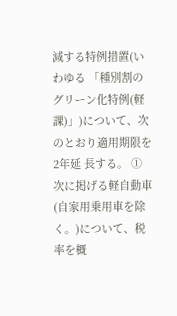減する特例措置(いわゆる 「種別割のグリーン化特例(軽課)」)について、次のとおり適用期限を2年延 長する。 ① 次に掲げる軽自動車(自家用乗用車を除く。)について、税率を概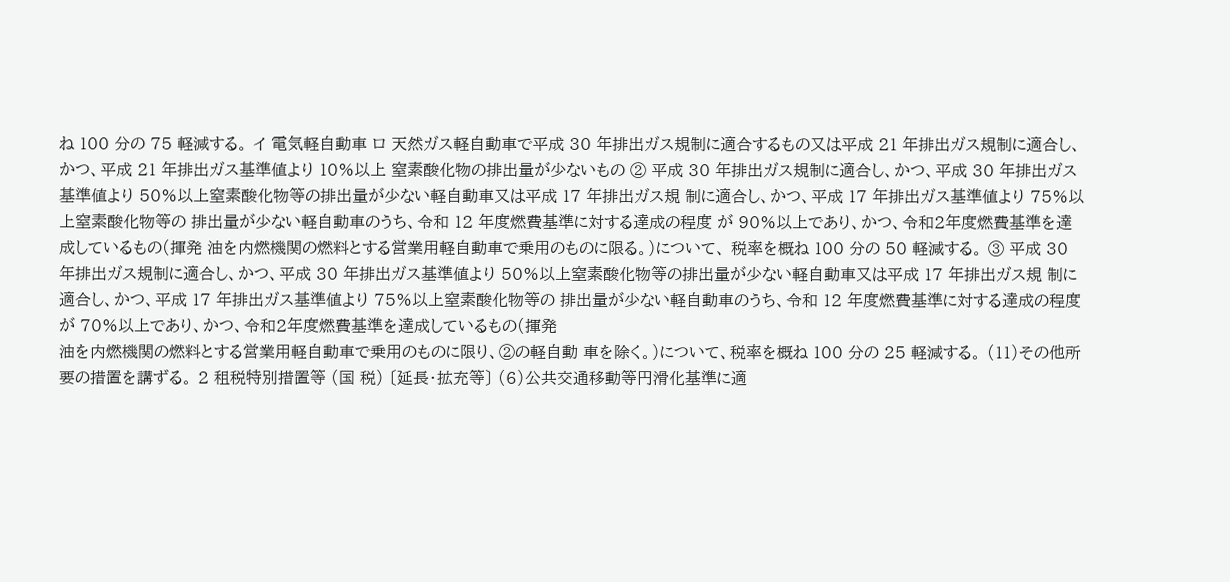ね 100 分の 75 軽減する。 イ 電気軽自動車 ロ 天然ガス軽自動車で平成 30 年排出ガス規制に適合するもの又は平成 21 年排出ガス規制に適合し、かつ、平成 21 年排出ガス基準値より 10%以上 窒素酸化物の排出量が少ないもの ② 平成 30 年排出ガス規制に適合し、かつ、平成 30 年排出ガス基準値より 50%以上窒素酸化物等の排出量が少ない軽自動車又は平成 17 年排出ガス規 制に適合し、かつ、平成 17 年排出ガス基準値より 75%以上窒素酸化物等の 排出量が少ない軽自動車のうち、令和 12 年度燃費基準に対する達成の程度 が 90%以上であり、かつ、令和2年度燃費基準を達成しているもの(揮発 油を内燃機関の燃料とする営業用軽自動車で乗用のものに限る。)について、 税率を概ね 100 分の 50 軽減する。 ③ 平成 30 年排出ガス規制に適合し、かつ、平成 30 年排出ガス基準値より 50%以上窒素酸化物等の排出量が少ない軽自動車又は平成 17 年排出ガス規 制に適合し、かつ、平成 17 年排出ガス基準値より 75%以上窒素酸化物等の 排出量が少ない軽自動車のうち、令和 12 年度燃費基準に対する達成の程度 が 70%以上であり、かつ、令和2年度燃費基準を達成しているもの(揮発
油を内燃機関の燃料とする営業用軽自動車で乗用のものに限り、②の軽自動 車を除く。)について、税率を概ね 100 分の 25 軽減する。 (11)その他所要の措置を講ずる。 2 租税特別措置等 (国 税) 〔延長・拡充等〕 (6)公共交通移動等円滑化基準に適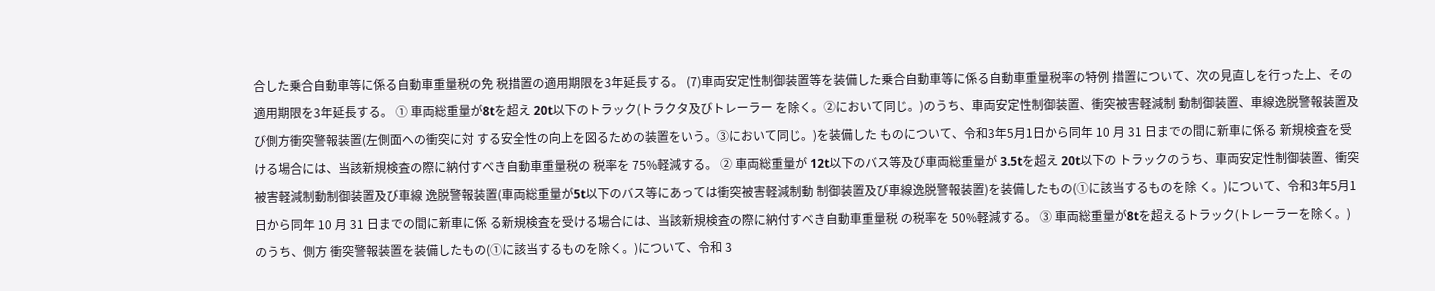合した乗合自動車等に係る自動車重量税の免 税措置の適用期限を3年延長する。 (7)車両安定性制御装置等を装備した乗合自動車等に係る自動車重量税率の特例 措置について、次の見直しを行った上、その適用期限を3年延長する。 ① 車両総重量が8tを超え 20t以下のトラック(トラクタ及びトレーラー を除く。②において同じ。)のうち、車両安定性制御装置、衝突被害軽減制 動制御装置、車線逸脱警報装置及び側方衝突警報装置(左側面への衝突に対 する安全性の向上を図るための装置をいう。③において同じ。)を装備した ものについて、令和3年5月1日から同年 10 月 31 日までの間に新車に係る 新規検査を受ける場合には、当該新規検査の際に納付すべき自動車重量税の 税率を 75%軽減する。 ② 車両総重量が 12t以下のバス等及び車両総重量が 3.5tを超え 20t以下の トラックのうち、車両安定性制御装置、衝突被害軽減制動制御装置及び車線 逸脱警報装置(車両総重量が5t以下のバス等にあっては衝突被害軽減制動 制御装置及び車線逸脱警報装置)を装備したもの(①に該当するものを除 く。)について、令和3年5月1日から同年 10 月 31 日までの間に新車に係 る新規検査を受ける場合には、当該新規検査の際に納付すべき自動車重量税 の税率を 50%軽減する。 ③ 車両総重量が8tを超えるトラック(トレーラーを除く。)のうち、側方 衝突警報装置を装備したもの(①に該当するものを除く。)について、令和 3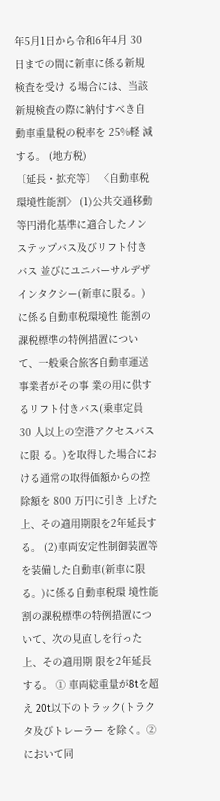年5月1日から令和6年4月 30 日までの間に新車に係る新規検査を受け る場合には、当該新規検査の際に納付すべき自動車重量税の税率を 25%軽 減する。 (地方税)
〔延長・拡充等〕 〈自動車税環境性能割〉 (1)公共交通移動等円滑化基準に適合したノンステップバス及びリフト付きバス 並びにユニバーサルデザインタクシー(新車に限る。)に係る自動車税環境性 能割の課税標準の特例措置について、一般乗合旅客自動車運送事業者がその事 業の用に供するリフト付きバス(乗車定員 30 人以上の空港アクセスバスに限 る。)を取得した場合における通常の取得価額からの控除額を 800 万円に引き 上げた上、その適用期限を2年延長する。 (2)車両安定性制御装置等を装備した自動車(新車に限る。)に係る自動車税環 境性能割の課税標準の特例措置について、次の見直しを行った上、その適用期 限を2年延長する。 ① 車両総重量が8tを超え 20t以下のトラック(トラクタ及びトレーラー を除く。②において同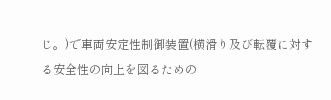じ。)で車両安定性制御装置(横滑り及び転覆に対す る安全性の向上を図るための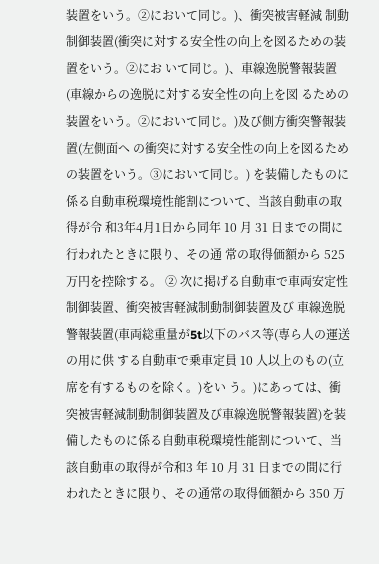装置をいう。②において同じ。)、衝突被害軽減 制動制御装置(衝突に対する安全性の向上を図るための装置をいう。②にお いて同じ。)、車線逸脱警報装置(車線からの逸脱に対する安全性の向上を図 るための装置をいう。②において同じ。)及び側方衝突警報装置(左側面へ の衝突に対する安全性の向上を図るための装置をいう。③において同じ。) を装備したものに係る自動車税環境性能割について、当該自動車の取得が令 和3年4月1日から同年 10 月 31 日までの間に行われたときに限り、その通 常の取得価額から 525 万円を控除する。 ② 次に掲げる自動車で車両安定性制御装置、衝突被害軽減制動制御装置及び 車線逸脱警報装置(車両総重量が5t以下のバス等(専ら人の運送の用に供 する自動車で乗車定員 10 人以上のもの(立席を有するものを除く。)をい う。)にあっては、衝突被害軽減制動制御装置及び車線逸脱警報装置)を装 備したものに係る自動車税環境性能割について、当該自動車の取得が令和3 年 10 月 31 日までの間に行われたときに限り、その通常の取得価額から 350 万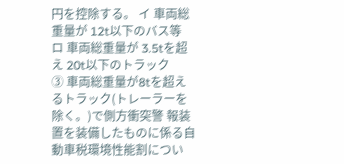円を控除する。 イ 車両総重量が 12t以下のバス等 ロ 車両総重量が 3.5tを超え 20t以下のトラック
③ 車両総重量が8tを超えるトラック(トレーラーを除く。)で側方衝突警 報装置を装備したものに係る自動車税環境性能割につい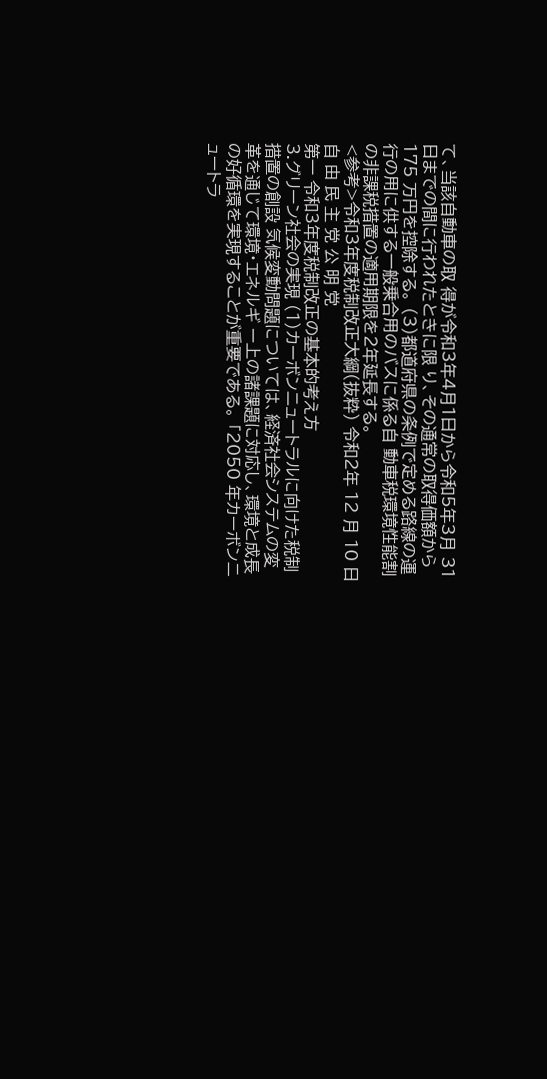て、当該自動車の取 得が令和3年4月1日から令和5年3月 31 日までの間に行われたときに限 り、その通常の取得価額から 175 万円を控除する。 (3)都道府県の条例で定める路線の運行の用に供する一般乗合用のバスに係る自 動車税環境性能割の非課税措置の適用期限を2年延長する。
<参考>令和3年度税制改正大綱(抜粋) 令和2年 12 月 10 日 自 由 民 主 党 公 明 党
第一 令和3年度税制改正の基本的考え方
3.グリーン社会の実現 (1)カーボンニュートラルに向けた税制措置の創設 気候変動問題については、経済社会システムの変革を通じて環境・エネルギ ー上の諸課題に対応し、環境と成長の好循環を実現することが重要である。 「2050 年カーボンニュートラ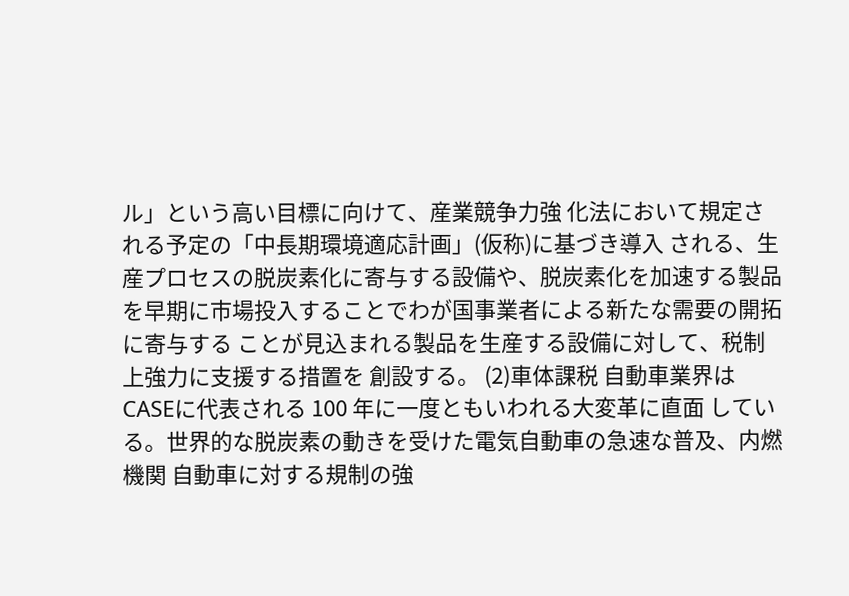ル」という高い目標に向けて、産業競争力強 化法において規定される予定の「中長期環境適応計画」(仮称)に基づき導入 される、生産プロセスの脱炭素化に寄与する設備や、脱炭素化を加速する製品 を早期に市場投入することでわが国事業者による新たな需要の開拓に寄与する ことが見込まれる製品を生産する設備に対して、税制上強力に支援する措置を 創設する。 (2)車体課税 自動車業界はCASEに代表される 100 年に一度ともいわれる大変革に直面 している。世界的な脱炭素の動きを受けた電気自動車の急速な普及、内燃機関 自動車に対する規制の強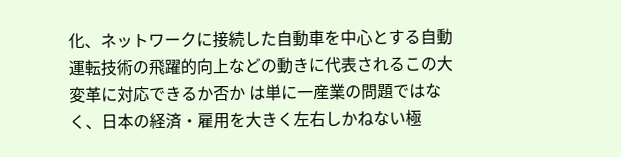化、ネットワークに接続した自動車を中心とする自動 運転技術の飛躍的向上などの動きに代表されるこの大変革に対応できるか否か は単に一産業の問題ではなく、日本の経済・雇用を大きく左右しかねない極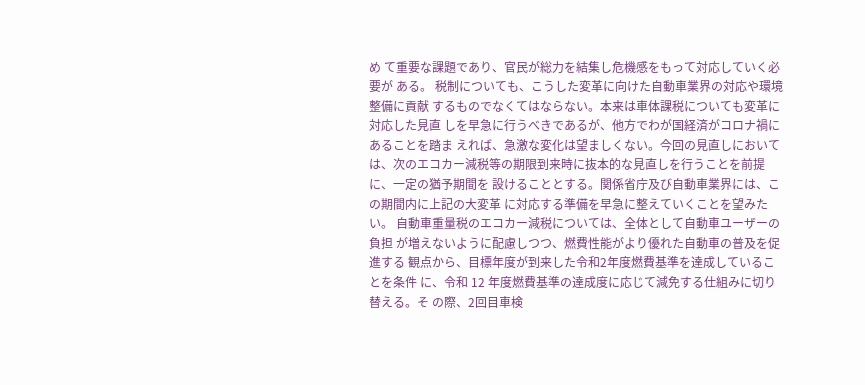め て重要な課題であり、官民が総力を結集し危機感をもって対応していく必要が ある。 税制についても、こうした変革に向けた自動車業界の対応や環境整備に貢献 するものでなくてはならない。本来は車体課税についても変革に対応した見直 しを早急に行うべきであるが、他方でわが国経済がコロナ禍にあることを踏ま えれば、急激な変化は望ましくない。今回の見直しにおいては、次のエコカー減税等の期限到来時に抜本的な見直しを行うことを前提に、一定の猶予期間を 設けることとする。関係省庁及び自動車業界には、この期間内に上記の大変革 に対応する準備を早急に整えていくことを望みたい。 自動車重量税のエコカー減税については、全体として自動車ユーザーの負担 が増えないように配慮しつつ、燃費性能がより優れた自動車の普及を促進する 観点から、目標年度が到来した令和2年度燃費基準を達成していることを条件 に、令和 12 年度燃費基準の達成度に応じて減免する仕組みに切り替える。そ の際、2回目車検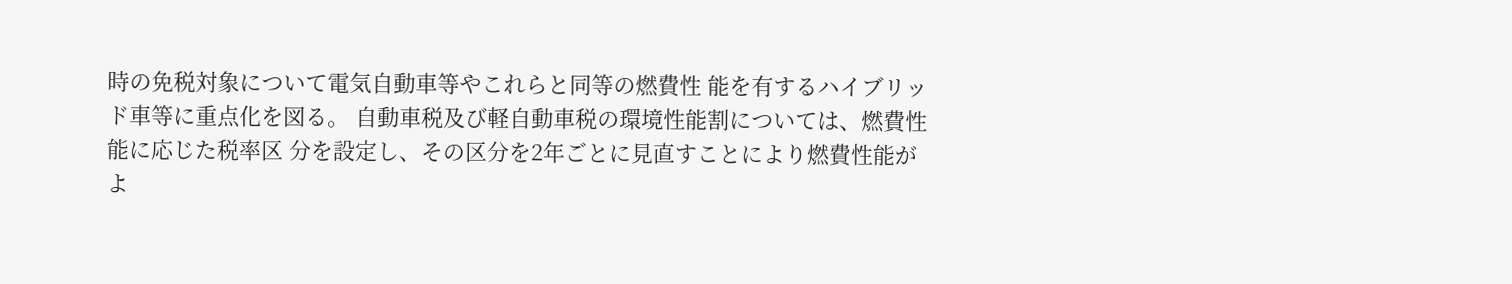時の免税対象について電気自動車等やこれらと同等の燃費性 能を有するハイブリッド車等に重点化を図る。 自動車税及び軽自動車税の環境性能割については、燃費性能に応じた税率区 分を設定し、その区分を2年ごとに見直すことにより燃費性能がよ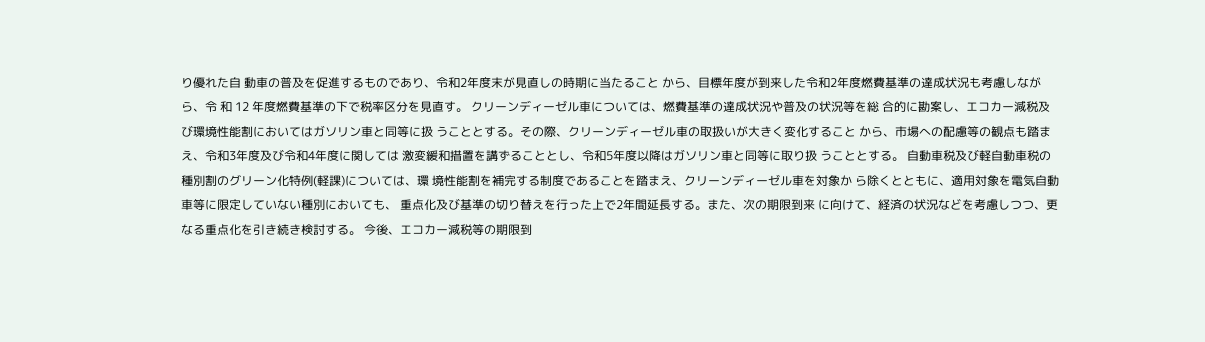り優れた自 動車の普及を促進するものであり、令和2年度末が見直しの時期に当たること から、目標年度が到来した令和2年度燃費基準の達成状況も考慮しながら、令 和 12 年度燃費基準の下で税率区分を見直す。 クリーンディーゼル車については、燃費基準の達成状況や普及の状況等を総 合的に勘案し、エコカー減税及び環境性能割においてはガソリン車と同等に扱 うこととする。その際、クリーンディーゼル車の取扱いが大きく変化すること から、市場への配慮等の観点も踏まえ、令和3年度及び令和4年度に関しては 激変緩和措置を講ずることとし、令和5年度以降はガソリン車と同等に取り扱 うこととする。 自動車税及び軽自動車税の種別割のグリーン化特例(軽課)については、環 境性能割を補完する制度であることを踏まえ、クリーンディーゼル車を対象か ら除くとともに、適用対象を電気自動車等に限定していない種別においても、 重点化及び基準の切り替えを行った上で2年間延長する。また、次の期限到来 に向けて、経済の状況などを考慮しつつ、更なる重点化を引き続き検討する。 今後、エコカー減税等の期限到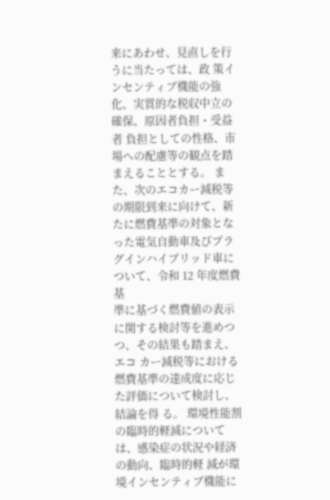来にあわせ、見直しを行うに当たっては、政 策インセンティブ機能の強化、実質的な税収中立の確保、原因者負担・受益者 負担としての性格、市場への配慮等の観点を踏まえることとする。 また、次のエコカー減税等の期限到来に向けて、新たに燃費基準の対象とな った電気自動車及びプラグインハイブリッド車について、令和 12 年度燃費基
準に基づく燃費値の表示に関する検討等を進めつつ、その結果も踏まえ、エコ カー減税等における燃費基準の達成度に応じた評価について検討し、結論を得 る。 環境性能割の臨時的軽減については、感染症の状況や経済の動向、臨時的軽 減が環境インセンティブ機能に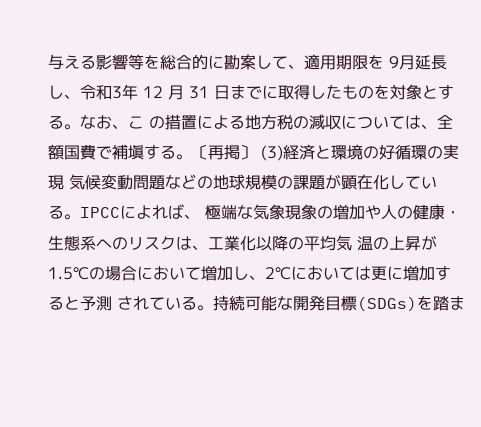与える影響等を総合的に勘案して、適用期限を 9月延長し、令和3年 12 月 31 日までに取得したものを対象とする。なお、こ の措置による地方税の減収については、全額国費で補塡する。〔再掲〕 (3)経済と環境の好循環の実現 気候変動問題などの地球規模の課題が顕在化している。IPCCによれば、 極端な気象現象の増加や人の健康・生態系へのリスクは、工業化以降の平均気 温の上昇が 1.5℃の場合において増加し、2℃においては更に増加すると予測 されている。持続可能な開発目標(SDGs)を踏ま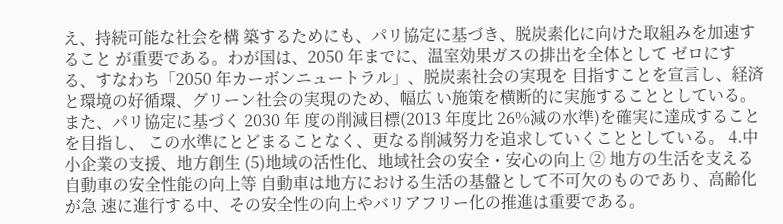え、持続可能な社会を構 築するためにも、パリ協定に基づき、脱炭素化に向けた取組みを加速すること が重要である。わが国は、2050 年までに、温室効果ガスの排出を全体として ゼロにする、すなわち「2050 年カーボンニュートラル」、脱炭素社会の実現を 目指すことを宣言し、経済と環境の好循環、グリーン社会の実現のため、幅広 い施策を横断的に実施することとしている。また、パリ協定に基づく 2030 年 度の削減目標(2013 年度比 26%減の水準)を確実に達成することを目指し、 この水準にとどまることなく、更なる削減努力を追求していくこととしている。 4.中小企業の支援、地方創生 (5)地域の活性化、地域社会の安全・安心の向上 ② 地方の生活を支える自動車の安全性能の向上等 自動車は地方における生活の基盤として不可欠のものであり、高齢化が急 速に進行する中、その安全性の向上やバリアフリー化の推進は重要である。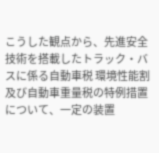こうした観点から、先進安全技術を搭載したトラック・バスに係る自動車税 環境性能割及び自動車重量税の特例措置について、一定の装置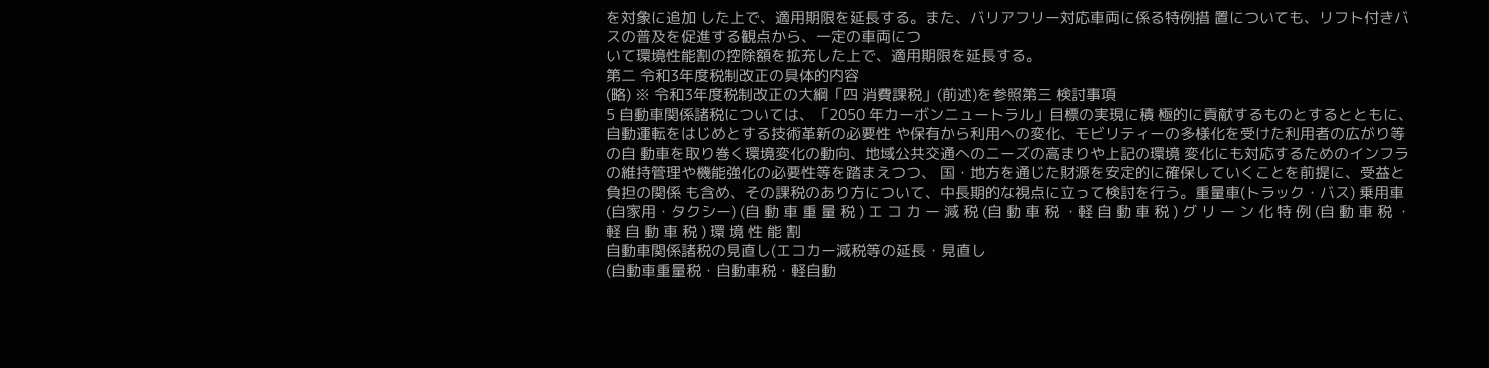を対象に追加 した上で、適用期限を延長する。また、バリアフリー対応車両に係る特例措 置についても、リフト付きバスの普及を促進する観点から、一定の車両につ
いて環境性能割の控除額を拡充した上で、適用期限を延長する。
第二 令和3年度税制改正の具体的内容
(略) ※ 令和3年度税制改正の大綱「四 消費課税」(前述)を参照第三 検討事項
5 自動車関係諸税については、「2050 年カーボンニュートラル」目標の実現に積 極的に貢献するものとするとともに、自動運転をはじめとする技術革新の必要性 や保有から利用への変化、モビリティーの多様化を受けた利用者の広がり等の自 動車を取り巻く環境変化の動向、地域公共交通へのニーズの高まりや上記の環境 変化にも対応するためのインフラの維持管理や機能強化の必要性等を踏まえつつ、 国・地方を通じた財源を安定的に確保していくことを前提に、受益と負担の関係 も含め、その課税のあり方について、中長期的な視点に立って検討を行う。重量車(トラック・バス) 乗用車(自家用・タクシー) (自 動 車 重 量 税 ) エ コ カ ー 減 税 (自 動 車 税 ・軽 自 動 車 税 ) グ リ ー ン 化 特 例 (自 動 車 税 ・軽 自 動 車 税 ) 環 境 性 能 割
自動車関係諸税の見直し(エコカー減税等の延長・見直し
(自動車重量税・自動車税・軽自動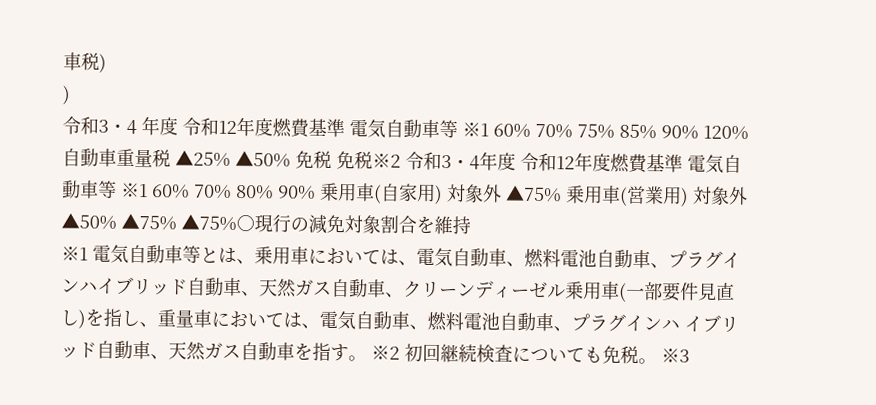車税)
)
令和3・4 年度 令和12年度燃費基準 電気自動車等 ※1 60% 70% 75% 85% 90% 120% 自動車重量税 ▲25% ▲50% 免税 免税※2 令和3・4年度 令和12年度燃費基準 電気自動車等 ※1 60% 70% 80% 90% 乗用車(自家用) 対象外 ▲75% 乗用車(営業用) 対象外 ▲50% ▲75% ▲75%○現行の減免対象割合を維持
※1 電気自動車等とは、乗用車においては、電気自動車、燃料電池自動車、プラグインハイブリッド自動車、天然ガス自動車、クリーンディーゼル乗用車(一部要件見直し)を指し、重量車においては、電気自動車、燃料電池自動車、プラグインハ イブリッド自動車、天然ガス自動車を指す。 ※2 初回継続検査についても免税。 ※3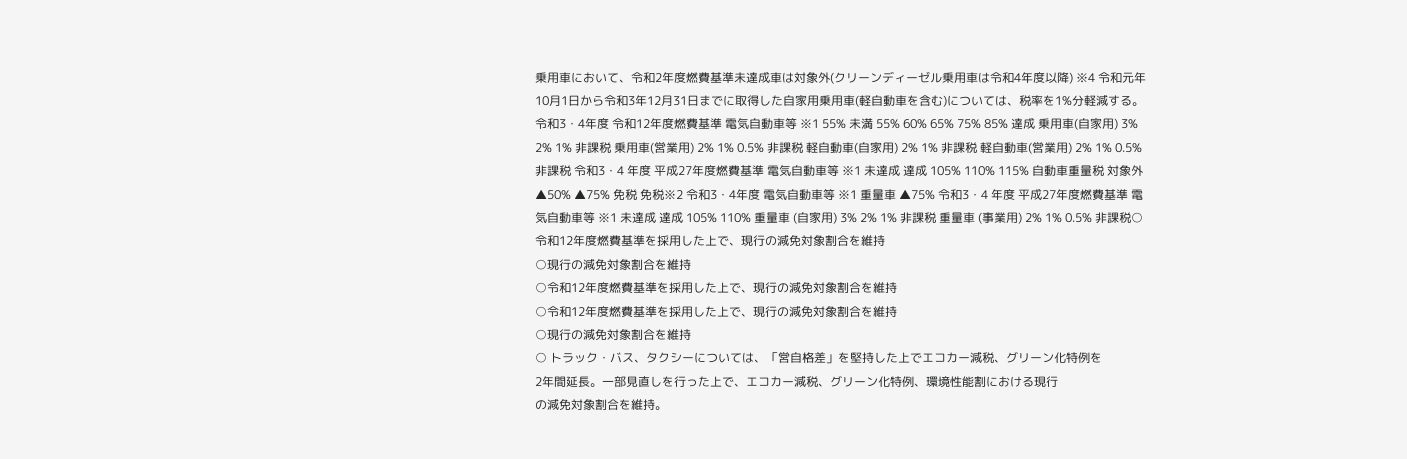乗用車において、令和2年度燃費基準未達成車は対象外(クリーンディーゼル乗用車は令和4年度以降) ※4 令和元年10月1日から令和3年12月31日までに取得した自家用乗用車(軽自動車を含む)については、税率を1%分軽減する。 令和3・4年度 令和12年度燃費基準 電気自動車等 ※1 55% 未満 55% 60% 65% 75% 85% 達成 乗用車(自家用) 3% 2% 1% 非課税 乗用車(営業用) 2% 1% 0.5% 非課税 軽自動車(自家用) 2% 1% 非課税 軽自動車(営業用) 2% 1% 0.5% 非課税 令和3・4 年度 平成27年度燃費基準 電気自動車等 ※1 未達成 達成 105% 110% 115% 自動車重量税 対象外 ▲50% ▲75% 免税 免税※2 令和3・4年度 電気自動車等 ※1 重量車 ▲75% 令和3・4 年度 平成27年度燃費基準 電気自動車等 ※1 未達成 達成 105% 110% 重量車 (自家用) 3% 2% 1% 非課税 重量車 (事業用) 2% 1% 0.5% 非課税○令和12年度燃費基準を採用した上で、現行の減免対象割合を維持
○現行の減免対象割合を維持
○令和12年度燃費基準を採用した上で、現行の減免対象割合を維持
○令和12年度燃費基準を採用した上で、現行の減免対象割合を維持
○現行の減免対象割合を維持
○ トラック・バス、タクシーについては、「営自格差」を堅持した上でエコカー減税、グリーン化特例を
2年間延長。一部見直しを行った上で、エコカー減税、グリーン化特例、環境性能割における現行
の減免対象割合を維持。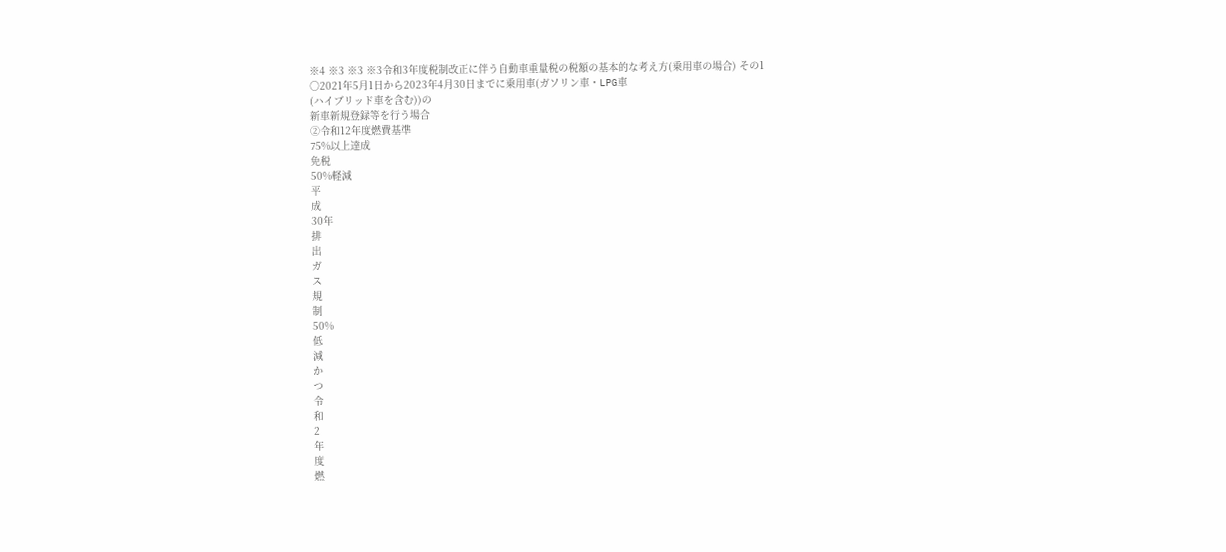※4 ※3 ※3 ※3令和3年度税制改正に伴う自動車重量税の税額の基本的な考え方(乗用車の場合) その1
○2021年5月1日から2023年4月30日までに乗用車(ガソリン車・LPG車
(ハイブリッド車を含む))の
新車新規登録等を行う場合
②令和12年度燃費基準
75%以上達成
免税
50%軽減
平
成
30年
排
出
ガ
ス
規
制
50%
低
減
か
つ
令
和
2
年
度
燃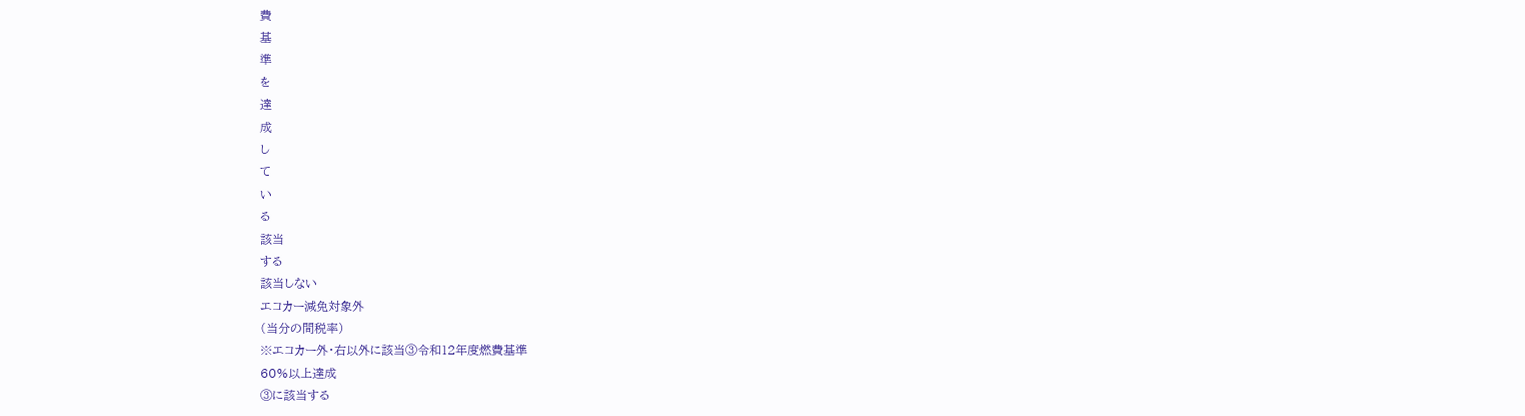費
基
準
を
達
成
し
て
い
る
該当
する
該当しない
エコカー減免対象外
(当分の間税率)
※エコカー外・右以外に該当③令和12年度燃費基準
60%以上達成
③に該当する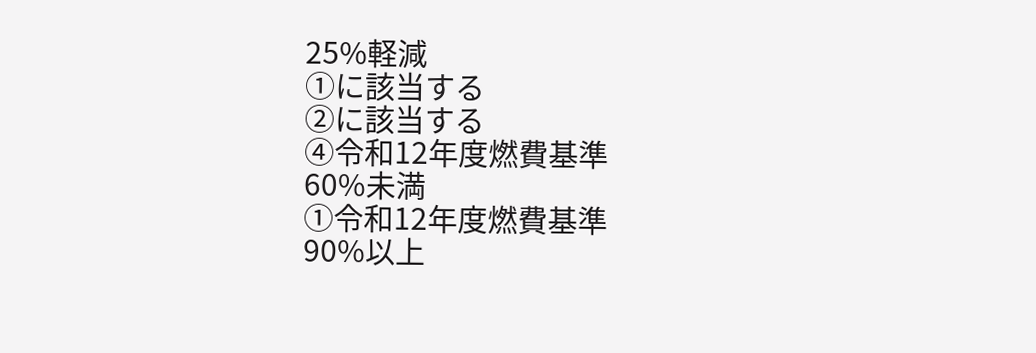25%軽減
①に該当する
②に該当する
④令和12年度燃費基準
60%未満
①令和12年度燃費基準
90%以上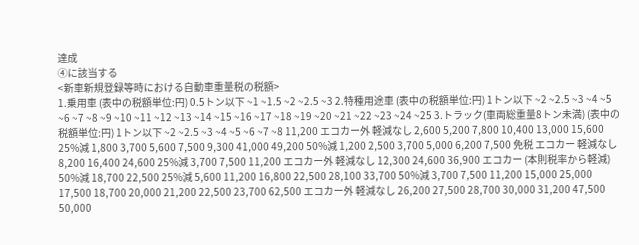達成
④に該当する
<新車新規登録等時における自動車重量税の税額>
1.乗用車 (表中の税額単位:円) 0.5トン以下 ~1 ~1.5 ~2 ~2.5 ~3 2.特種用途車 (表中の税額単位:円) 1トン以下 ~2 ~2.5 ~3 ~4 ~5 ~6 ~7 ~8 ~9 ~10 ~11 ~12 ~13 ~14 ~15 ~16 ~17 ~18 ~19 ~20 ~21 ~22 ~23 ~24 ~25 3.トラック(車両総重量8トン未満) (表中の税額単位:円) 1トン以下 ~2 ~2.5 ~3 ~4 ~5 ~6 ~7 ~8 11,200 エコカー外 軽減なし 2,600 5,200 7,800 10,400 13,000 15,600 25%減 1,800 3,700 5,600 7,500 9,300 41,000 49,200 50%減 1,200 2,500 3,700 5,000 6,200 7,500 免税 エコカー 軽減なし 8,200 16,400 24,600 25%減 3,700 7,500 11,200 エコカー外 軽減なし 12,300 24,600 36,900 エコカー (本則税率から軽減) 50%減 18,700 22,500 25%減 5,600 11,200 16,800 22,500 28,100 33,700 50%減 3,700 7,500 11,200 15,000 25,000 17,500 18,700 20,000 21,200 22,500 23,700 62,500 エコカー外 軽減なし 26,200 27,500 28,700 30,000 31,200 47,500 50,000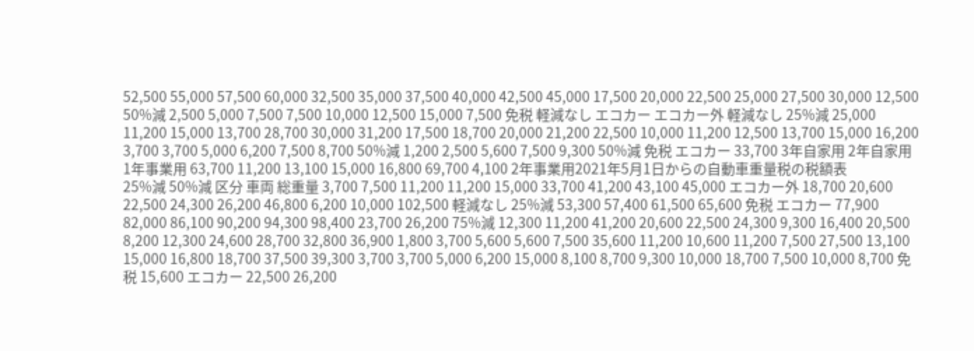52,500 55,000 57,500 60,000 32,500 35,000 37,500 40,000 42,500 45,000 17,500 20,000 22,500 25,000 27,500 30,000 12,500 50%減 2,500 5,000 7,500 7,500 10,000 12,500 15,000 7,500 免税 軽減なし エコカー エコカー外 軽減なし 25%減 25,000 11,200 15,000 13,700 28,700 30,000 31,200 17,500 18,700 20,000 21,200 22,500 10,000 11,200 12,500 13,700 15,000 16,200 3,700 3,700 5,000 6,200 7,500 8,700 50%減 1,200 2,500 5,600 7,500 9,300 50%減 免税 エコカー 33,700 3年自家用 2年自家用 1年事業用 63,700 11,200 13,100 15,000 16,800 69,700 4,100 2年事業用2021年5月1日からの自動車重量税の税額表
25%減 50%減 区分 車両 総重量 3,700 7,500 11,200 11,200 15,000 33,700 41,200 43,100 45,000 エコカー外 18,700 20,600 22,500 24,300 26,200 46,800 6,200 10,000 102,500 軽減なし 25%減 53,300 57,400 61,500 65,600 免税 エコカー 77,900 82,000 86,100 90,200 94,300 98,400 23,700 26,200 75%減 12,300 11,200 41,200 20,600 22,500 24,300 9,300 16,400 20,500 8,200 12,300 24,600 28,700 32,800 36,900 1,800 3,700 5,600 5,600 7,500 35,600 11,200 10,600 11,200 7,500 27,500 13,100 15,000 16,800 18,700 37,500 39,300 3,700 3,700 5,000 6,200 15,000 8,100 8,700 9,300 10,000 18,700 7,500 10,000 8,700 免税 15,600 エコカー 22,500 26,200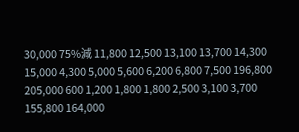30,000 75%減 11,800 12,500 13,100 13,700 14,300 15,000 4,300 5,000 5,600 6,200 6,800 7,500 196,800 205,000 600 1,200 1,800 1,800 2,500 3,100 3,700 155,800 164,000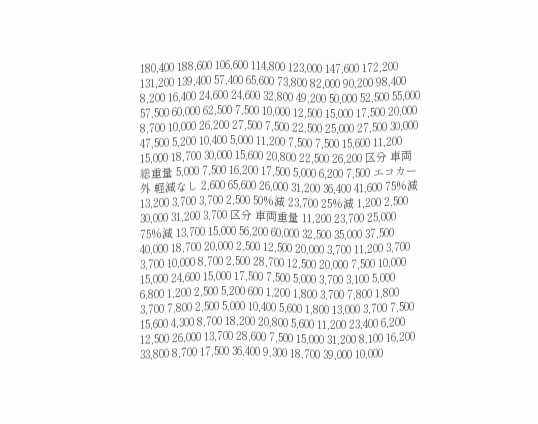180,400 188,600 106,600 114,800 123,000 147,600 172,200 131,200 139,400 57,400 65,600 73,800 82,000 90,200 98,400 8,200 16,400 24,600 24,600 32,800 49,200 50,000 52,500 55,000 57,500 60,000 62,500 7,500 10,000 12,500 15,000 17,500 20,000 8,700 10,000 26,200 27,500 7,500 22,500 25,000 27,500 30,000 47,500 5,200 10,400 5,000 11,200 7,500 7,500 15,600 11,200 15,000 18,700 30,000 15,600 20,800 22,500 26,200 区分 車両 総重量 5,000 7,500 16,200 17,500 5,000 6,200 7,500 エコカー外 軽減なし 2,600 65,600 26,000 31,200 36,400 41,600 75%減 13,200 3,700 3,700 2,500 50%減 23,700 25%減 1,200 2,500 30,000 31,200 3,700 区分 車両重量 11,200 23,700 25,000 75%減 13,700 15,000 56,200 60,000 32,500 35,000 37,500 40,000 18,700 20,000 2,500 12,500 20,000 3,700 11,200 3,700 3,700 10,000 8,700 2,500 28,700 12,500 20,000 7,500 10,000 15,000 24,600 15,000 17,500 7,500 5,000 3,700 3,100 5,000 6,800 1,200 2,500 5,200 600 1,200 1,800 3,700 7,800 1,800 3,700 7,800 2,500 5,000 10,400 5,600 1,800 13,000 3,700 7,500 15,600 4,300 8,700 18,200 20,800 5,600 11,200 23,400 6,200 12,500 26,000 13,700 28,600 7,500 15,000 31,200 8,100 16,200 33,800 8,700 17,500 36,400 9,300 18,700 39,000 10,000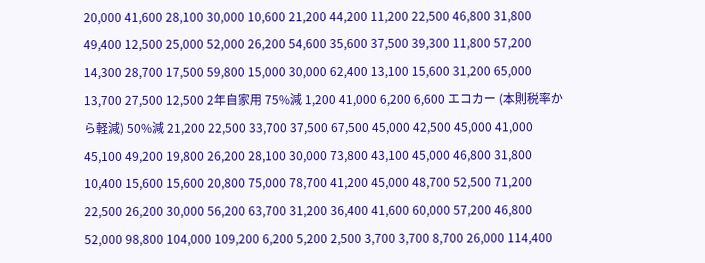20,000 41,600 28,100 30,000 10,600 21,200 44,200 11,200 22,500 46,800 31,800 49,400 12,500 25,000 52,000 26,200 54,600 35,600 37,500 39,300 11,800 57,200 14,300 28,700 17,500 59,800 15,000 30,000 62,400 13,100 15,600 31,200 65,000 13,700 27,500 12,500 2年自家用 75%減 1,200 41,000 6,200 6,600 エコカー (本則税率から軽減) 50%減 21,200 22,500 33,700 37,500 67,500 45,000 42,500 45,000 41,000 45,100 49,200 19,800 26,200 28,100 30,000 73,800 43,100 45,000 46,800 31,800 10,400 15,600 15,600 20,800 75,000 78,700 41,200 45,000 48,700 52,500 71,200 22,500 26,200 30,000 56,200 63,700 31,200 36,400 41,600 60,000 57,200 46,800 52,000 98,800 104,000 109,200 6,200 5,200 2,500 3,700 3,700 8,700 26,000 114,400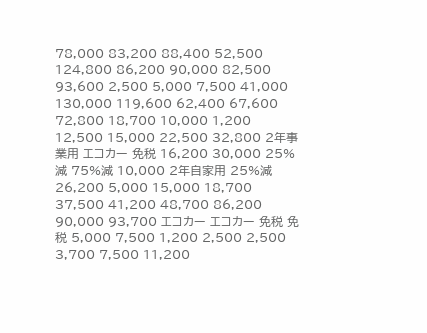78,000 83,200 88,400 52,500 124,800 86,200 90,000 82,500 93,600 2,500 5,000 7,500 41,000 130,000 119,600 62,400 67,600 72,800 18,700 10,000 1,200 12,500 15,000 22,500 32,800 2年事業用 エコカー 免税 16,200 30,000 25%減 75%減 10,000 2年自家用 25%減 26,200 5,000 15,000 18,700 37,500 41,200 48,700 86,200 90,000 93,700 エコカー エコカー 免税 免税 5,000 7,500 1,200 2,500 2,500 3,700 7,500 11,200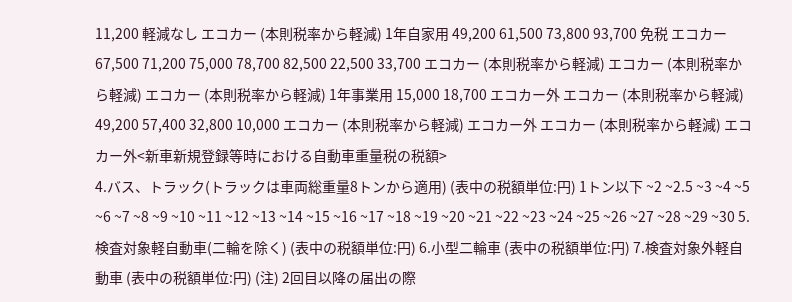11,200 軽減なし エコカー (本則税率から軽減) 1年自家用 49,200 61,500 73,800 93,700 免税 エコカー 67,500 71,200 75,000 78,700 82,500 22,500 33,700 エコカー (本則税率から軽減) エコカー (本則税率から軽減) エコカー (本則税率から軽減) 1年事業用 15,000 18,700 エコカー外 エコカー (本則税率から軽減) 49,200 57,400 32,800 10,000 エコカー (本則税率から軽減) エコカー外 エコカー (本則税率から軽減) エコカー外<新車新規登録等時における自動車重量税の税額>
4.バス、トラック(トラックは車両総重量8トンから適用) (表中の税額単位:円) 1トン以下 ~2 ~2.5 ~3 ~4 ~5 ~6 ~7 ~8 ~9 ~10 ~11 ~12 ~13 ~14 ~15 ~16 ~17 ~18 ~19 ~20 ~21 ~22 ~23 ~24 ~25 ~26 ~27 ~28 ~29 ~30 5.検査対象軽自動車(二輪を除く) (表中の税額単位:円) 6.小型二輪車 (表中の税額単位:円) 7.検査対象外軽自動車 (表中の税額単位:円) (注) 2回目以降の届出の際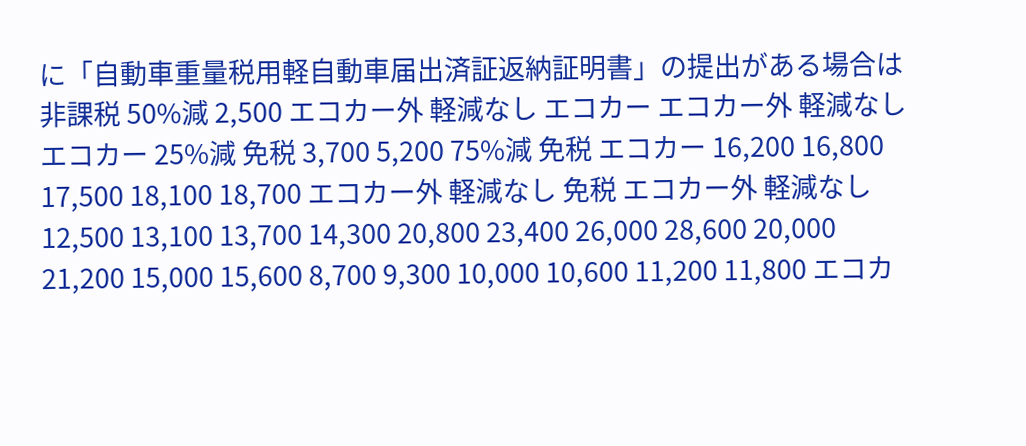に「自動車重量税用軽自動車届出済証返納証明書」の提出がある場合は非課税 50%減 2,500 エコカー外 軽減なし エコカー エコカー外 軽減なし エコカー 25%減 免税 3,700 5,200 75%減 免税 エコカー 16,200 16,800 17,500 18,100 18,700 エコカー外 軽減なし 免税 エコカー外 軽減なし 12,500 13,100 13,700 14,300 20,800 23,400 26,000 28,600 20,000 21,200 15,000 15,600 8,700 9,300 10,000 10,600 11,200 11,800 エコカ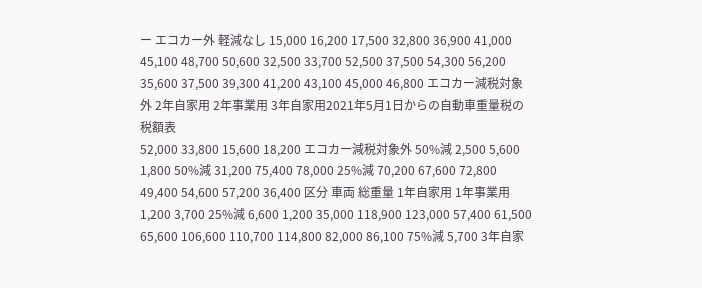ー エコカー外 軽減なし 15,000 16,200 17,500 32,800 36,900 41,000 45,100 48,700 50,600 32,500 33,700 52,500 37,500 54,300 56,200 35,600 37,500 39,300 41,200 43,100 45,000 46,800 エコカー減税対象外 2年自家用 2年事業用 3年自家用2021年5月1日からの自動車重量税の税額表
52,000 33,800 15,600 18,200 エコカー減税対象外 50%減 2,500 5,600 1,800 50%減 31,200 75,400 78,000 25%減 70,200 67,600 72,800 49,400 54,600 57,200 36,400 区分 車両 総重量 1年自家用 1年事業用 1,200 3,700 25%減 6,600 1,200 35,000 118,900 123,000 57,400 61,500 65,600 106,600 110,700 114,800 82,000 86,100 75%減 5,700 3年自家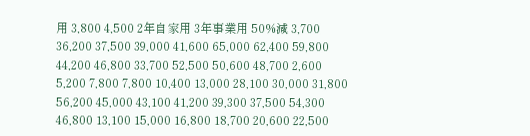用 3,800 4,500 2年自家用 3年事業用 50%減 3,700 36,200 37,500 39,000 41,600 65,000 62,400 59,800 44,200 46,800 33,700 52,500 50,600 48,700 2,600 5,200 7,800 7,800 10,400 13,000 28,100 30,000 31,800 56,200 45,000 43,100 41,200 39,300 37,500 54,300 46,800 13,100 15,000 16,800 18,700 20,600 22,500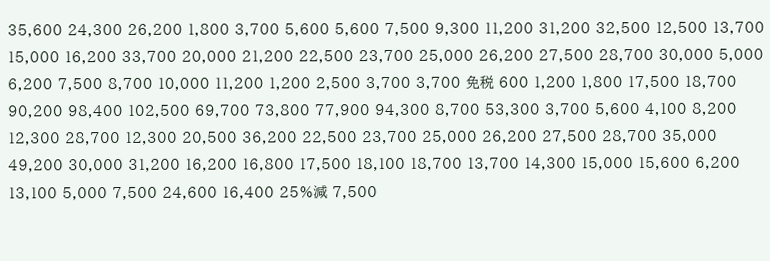35,600 24,300 26,200 1,800 3,700 5,600 5,600 7,500 9,300 11,200 31,200 32,500 12,500 13,700 15,000 16,200 33,700 20,000 21,200 22,500 23,700 25,000 26,200 27,500 28,700 30,000 5,000 6,200 7,500 8,700 10,000 11,200 1,200 2,500 3,700 3,700 免税 600 1,200 1,800 17,500 18,700 90,200 98,400 102,500 69,700 73,800 77,900 94,300 8,700 53,300 3,700 5,600 4,100 8,200 12,300 28,700 12,300 20,500 36,200 22,500 23,700 25,000 26,200 27,500 28,700 35,000 49,200 30,000 31,200 16,200 16,800 17,500 18,100 18,700 13,700 14,300 15,000 15,600 6,200 13,100 5,000 7,500 24,600 16,400 25%減 7,500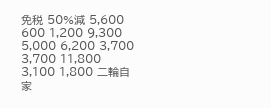免税 50%減 5,600 600 1,200 9,300 5,000 6,200 3,700 3,700 11,800 3,100 1,800 二輪自家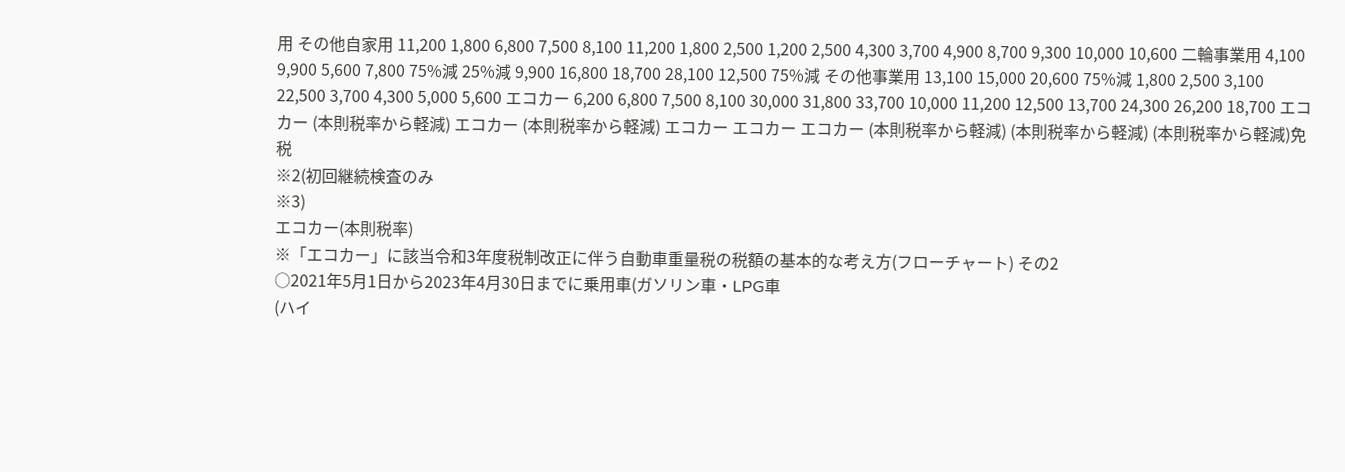用 その他自家用 11,200 1,800 6,800 7,500 8,100 11,200 1,800 2,500 1,200 2,500 4,300 3,700 4,900 8,700 9,300 10,000 10,600 二輪事業用 4,100 9,900 5,600 7,800 75%減 25%減 9,900 16,800 18,700 28,100 12,500 75%減 その他事業用 13,100 15,000 20,600 75%減 1,800 2,500 3,100 22,500 3,700 4,300 5,000 5,600 エコカー 6,200 6,800 7,500 8,100 30,000 31,800 33,700 10,000 11,200 12,500 13,700 24,300 26,200 18,700 エコカー (本則税率から軽減) エコカー (本則税率から軽減) エコカー エコカー エコカー (本則税率から軽減) (本則税率から軽減) (本則税率から軽減)免税
※2(初回継続検査のみ
※3)
エコカー(本則税率)
※「エコカー」に該当令和3年度税制改正に伴う自動車重量税の税額の基本的な考え方(フローチャート) その2
○2021年5月1日から2023年4月30日までに乗用車(ガソリン車・LPG車
(ハイ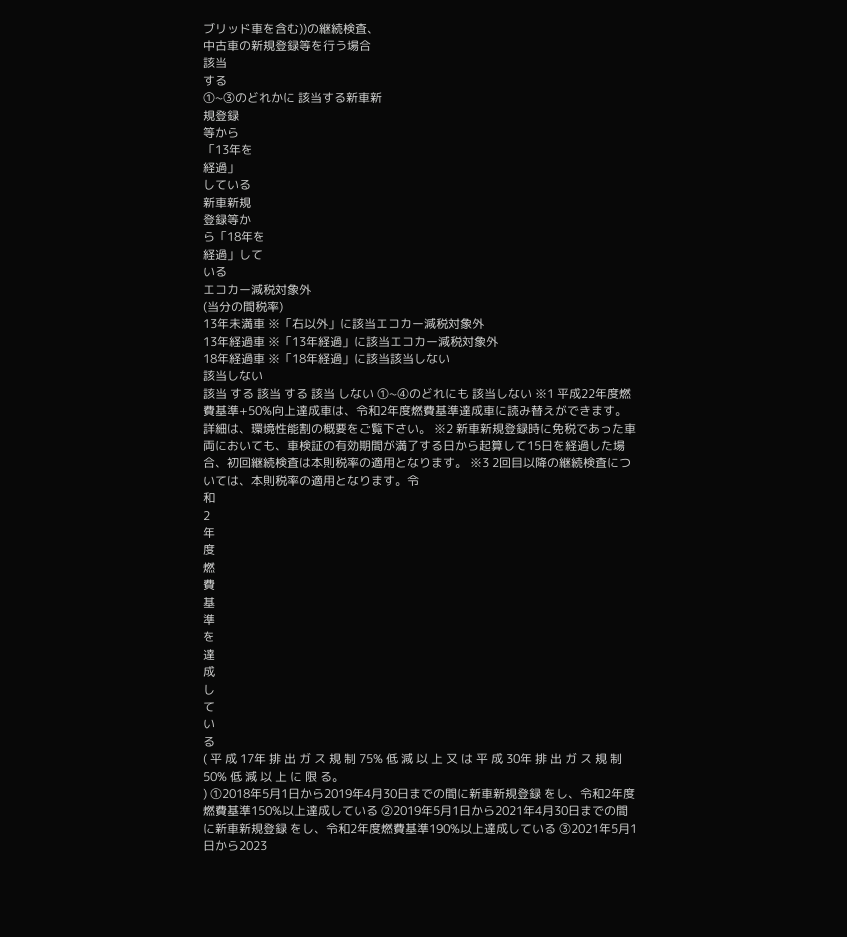ブリッド車を含む))の継続検査、
中古車の新規登録等を行う場合
該当
する
①~③のどれかに 該当する新車新
規登録
等から
「13年を
経過」
している
新車新規
登録等か
ら「18年を
経過」して
いる
エコカー減税対象外
(当分の間税率)
13年未満車 ※「右以外」に該当エコカー減税対象外
13年経過車 ※「13年経過」に該当エコカー減税対象外
18年経過車 ※「18年経過」に該当該当しない
該当しない
該当 する 該当 する 該当 しない ①~④のどれにも 該当しない ※1 平成22年度燃費基準+50%向上達成車は、令和2年度燃費基準達成車に読み替えができます。詳細は、環境性能割の概要をご覧下さい。 ※2 新車新規登録時に免税であった車両においても、車検証の有効期間が満了する日から起算して15日を経過した場合、初回継続検査は本則税率の適用となります。 ※3 2回目以降の継続検査については、本則税率の適用となります。令
和
2
年
度
燃
費
基
準
を
達
成
し
て
い
る
( 平 成 17年 排 出 ガ ス 規 制 75% 低 減 以 上 又 は 平 成 30年 排 出 ガ ス 規 制 50% 低 減 以 上 に 限 る。
) ①2018年5月1日から2019年4月30日までの間に新車新規登録 をし、令和2年度燃費基準150%以上達成している ②2019年5月1日から2021年4月30日までの間に新車新規登録 をし、令和2年度燃費基準190%以上達成している ③2021年5月1日から2023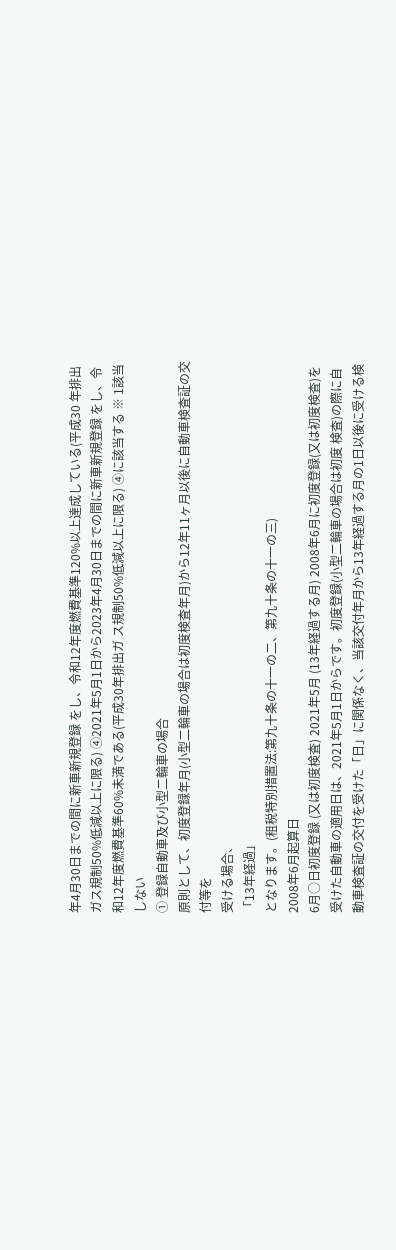年4月30日までの間に新車新規登録 をし、令和12年度燃費基準120%以上達成している(平成30 年排出ガス規制50%低減以上に限る) ④2021年5月1日から2023年4月30日までの間に新車新規登録 をし、令和12年度燃費基準60%未満である(平成30年排出ガ ス規制50%低減以上に限る) ④に該当する ※ 1該当しない
① 登録自動車及び小型二輪車の場合
原則として、初度登録年月(小型二輪車の場合は初度検査年月)から12年11ヶ月以後に自動車検査証の交付等を
受ける場合、
「13年経過」
となります。(租税特別措置法:第九十条の十一の二、第九十条の十一の三)
2008年6月起算日
6月○日初度登録 (又は初度検査) 2021年5月 (13年経過する月) 2008年6月に初度登録(又は初度検査)を受けた自動車の適用日は、2021年5月1日からです。初度登録(小型二輪車の場合は初度 検査)の際に自動車検査証の交付を受けた「日」に関係なく、当該交付年月から13年経過する月の1日以後に受ける検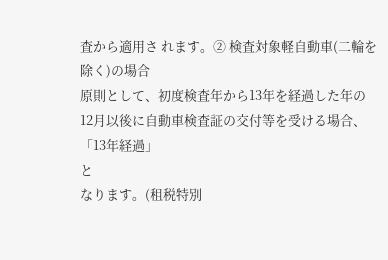査から適用さ れます。② 検査対象軽自動車(二輪を除く)の場合
原則として、初度検査年から13年を経過した年の12月以後に自動車検査証の交付等を受ける場合、
「13年経過」
と
なります。(租税特別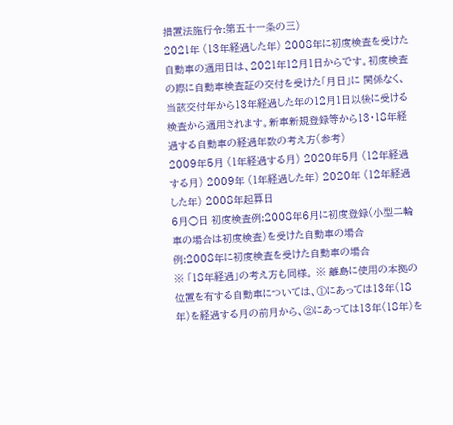措置法施行令:第五十一条の三)
2021年 (13年経過した年) 2008年に初度検査を受けた自動車の適用日は、2021年12月1日からです。初度検査の際に自動車検査証の交付を受けた「月日」に 関係なく、当該交付年から13年経過した年の12月1日以後に受ける検査から適用されます。新車新規登録等から13・18年経過する自動車の経過年数の考え方(参考)
2009年5月 (1年経過する月) 2020年5月 (12年経過する月) 2009年 (1年経過した年) 2020年 (12年経過した年) 2008年起算日
6月○日 初度検査例:2008年6月に初度登録(小型二輪車の場合は初度検査)を受けた自動車の場合
例:2008年に初度検査を受けた自動車の場合
※ 「18年経過」の考え方も同様。 ※ 離島に使用の本拠の位置を有する自動車については、①にあっては13年(18年)を経過する月の前月から、②にあっては13年(18年)を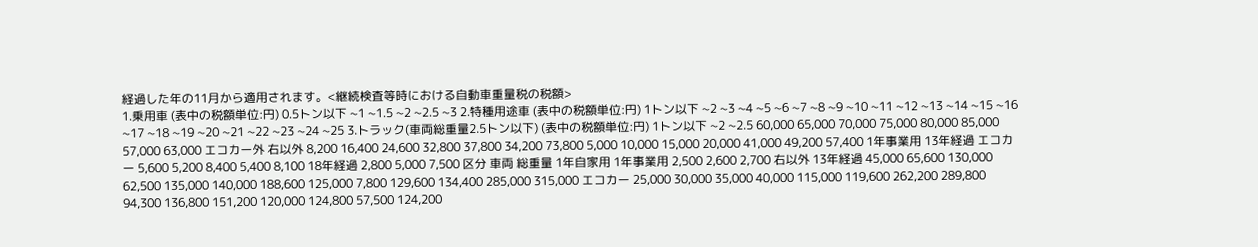経過した年の11月から適用されます。<継続検査等時における自動車重量税の税額>
1.乗用車 (表中の税額単位:円) 0.5トン以下 ~1 ~1.5 ~2 ~2.5 ~3 2.特種用途車 (表中の税額単位:円) 1トン以下 ~2 ~3 ~4 ~5 ~6 ~7 ~8 ~9 ~10 ~11 ~12 ~13 ~14 ~15 ~16 ~17 ~18 ~19 ~20 ~21 ~22 ~23 ~24 ~25 3.トラック(車両総重量2.5トン以下) (表中の税額単位:円) 1トン以下 ~2 ~2.5 60,000 65,000 70,000 75,000 80,000 85,000 57,000 63,000 エコカー外 右以外 8,200 16,400 24,600 32,800 37,800 34,200 73,800 5,000 10,000 15,000 20,000 41,000 49,200 57,400 1年事業用 13年経過 エコカー 5,600 5,200 8,400 5,400 8,100 18年経過 2,800 5,000 7,500 区分 車両 総重量 1年自家用 1年事業用 2,500 2,600 2,700 右以外 13年経過 45,000 65,600 130,000 62,500 135,000 140,000 188,600 125,000 7,800 129,600 134,400 285,000 315,000 エコカー 25,000 30,000 35,000 40,000 115,000 119,600 262,200 289,800 94,300 136,800 151,200 120,000 124,800 57,500 124,200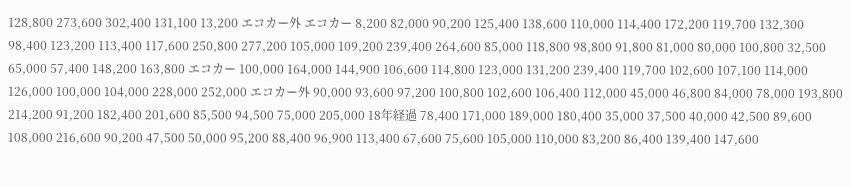128,800 273,600 302,400 131,100 13,200 エコカー外 エコカー 8,200 82,000 90,200 125,400 138,600 110,000 114,400 172,200 119,700 132,300 98,400 123,200 113,400 117,600 250,800 277,200 105,000 109,200 239,400 264,600 85,000 118,800 98,800 91,800 81,000 80,000 100,800 32,500 65,000 57,400 148,200 163,800 エコカー 100,000 164,000 144,900 106,600 114,800 123,000 131,200 239,400 119,700 102,600 107,100 114,000 126,000 100,000 104,000 228,000 252,000 エコカー外 90,000 93,600 97,200 100,800 102,600 106,400 112,000 45,000 46,800 84,000 78,000 193,800 214,200 91,200 182,400 201,600 85,500 94,500 75,000 205,000 18年経過 78,400 171,000 189,000 180,400 35,000 37,500 40,000 42,500 89,600 108,000 216,600 90,200 47,500 50,000 95,200 88,400 96,900 113,400 67,600 75,600 105,000 110,000 83,200 86,400 139,400 147,600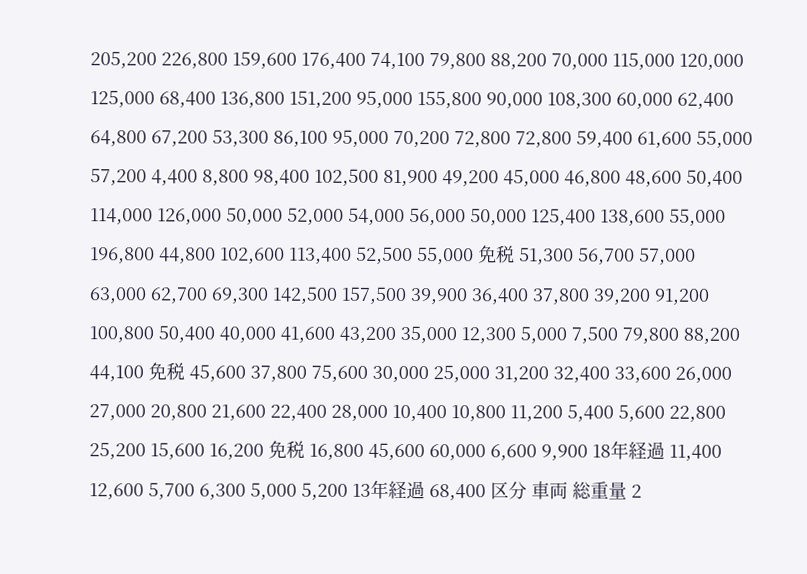205,200 226,800 159,600 176,400 74,100 79,800 88,200 70,000 115,000 120,000 125,000 68,400 136,800 151,200 95,000 155,800 90,000 108,300 60,000 62,400 64,800 67,200 53,300 86,100 95,000 70,200 72,800 72,800 59,400 61,600 55,000 57,200 4,400 8,800 98,400 102,500 81,900 49,200 45,000 46,800 48,600 50,400 114,000 126,000 50,000 52,000 54,000 56,000 50,000 125,400 138,600 55,000 196,800 44,800 102,600 113,400 52,500 55,000 免税 51,300 56,700 57,000 63,000 62,700 69,300 142,500 157,500 39,900 36,400 37,800 39,200 91,200 100,800 50,400 40,000 41,600 43,200 35,000 12,300 5,000 7,500 79,800 88,200 44,100 免税 45,600 37,800 75,600 30,000 25,000 31,200 32,400 33,600 26,000 27,000 20,800 21,600 22,400 28,000 10,400 10,800 11,200 5,400 5,600 22,800 25,200 15,600 16,200 免税 16,800 45,600 60,000 6,600 9,900 18年経過 11,400 12,600 5,700 6,300 5,000 5,200 13年経過 68,400 区分 車両 総重量 2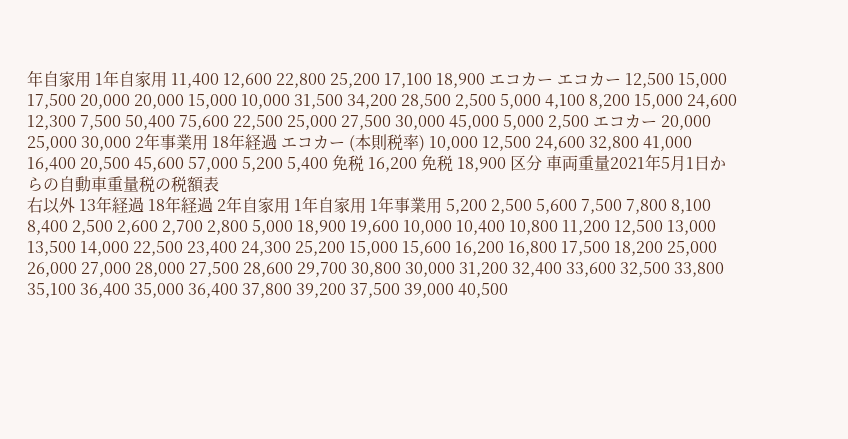年自家用 1年自家用 11,400 12,600 22,800 25,200 17,100 18,900 エコカー エコカー 12,500 15,000 17,500 20,000 20,000 15,000 10,000 31,500 34,200 28,500 2,500 5,000 4,100 8,200 15,000 24,600 12,300 7,500 50,400 75,600 22,500 25,000 27,500 30,000 45,000 5,000 2,500 エコカー 20,000 25,000 30,000 2年事業用 18年経過 エコカー (本則税率) 10,000 12,500 24,600 32,800 41,000 16,400 20,500 45,600 57,000 5,200 5,400 免税 16,200 免税 18,900 区分 車両重量2021年5月1日からの自動車重量税の税額表
右以外 13年経過 18年経過 2年自家用 1年自家用 1年事業用 5,200 2,500 5,600 7,500 7,800 8,100 8,400 2,500 2,600 2,700 2,800 5,000 18,900 19,600 10,000 10,400 10,800 11,200 12,500 13,000 13,500 14,000 22,500 23,400 24,300 25,200 15,000 15,600 16,200 16,800 17,500 18,200 25,000 26,000 27,000 28,000 27,500 28,600 29,700 30,800 30,000 31,200 32,400 33,600 32,500 33,800 35,100 36,400 35,000 36,400 37,800 39,200 37,500 39,000 40,500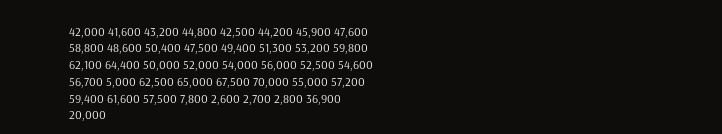42,000 41,600 43,200 44,800 42,500 44,200 45,900 47,600 58,800 48,600 50,400 47,500 49,400 51,300 53,200 59,800 62,100 64,400 50,000 52,000 54,000 56,000 52,500 54,600 56,700 5,000 62,500 65,000 67,500 70,000 55,000 57,200 59,400 61,600 57,500 7,800 2,600 2,700 2,800 36,900 20,000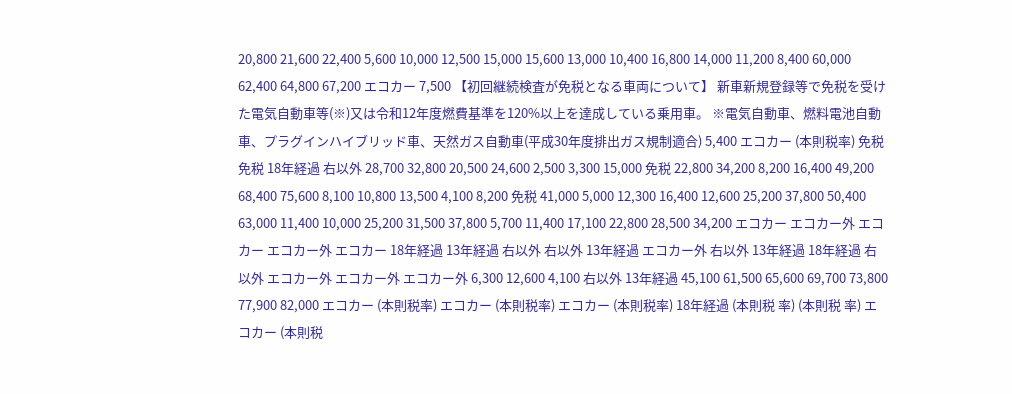20,800 21,600 22,400 5,600 10,000 12,500 15,000 15,600 13,000 10,400 16,800 14,000 11,200 8,400 60,000 62,400 64,800 67,200 エコカー 7,500 【初回継続検査が免税となる車両について】 新車新規登録等で免税を受けた電気自動車等(※)又は令和12年度燃費基準を120%以上を達成している乗用車。 ※電気自動車、燃料電池自動車、プラグインハイブリッド車、天然ガス自動車(平成30年度排出ガス規制適合) 5,400 エコカー (本則税率) 免税 免税 18年経過 右以外 28,700 32,800 20,500 24,600 2,500 3,300 15,000 免税 22,800 34,200 8,200 16,400 49,200 68,400 75,600 8,100 10,800 13,500 4,100 8,200 免税 41,000 5,000 12,300 16,400 12,600 25,200 37,800 50,400 63,000 11,400 10,000 25,200 31,500 37,800 5,700 11,400 17,100 22,800 28,500 34,200 エコカー エコカー外 エコカー エコカー外 エコカー 18年経過 13年経過 右以外 右以外 13年経過 エコカー外 右以外 13年経過 18年経過 右以外 エコカー外 エコカー外 エコカー外 6,300 12,600 4,100 右以外 13年経過 45,100 61,500 65,600 69,700 73,800 77,900 82,000 エコカー (本則税率) エコカー (本則税率) エコカー (本則税率) 18年経過 (本則税 率) (本則税 率) エコカー (本則税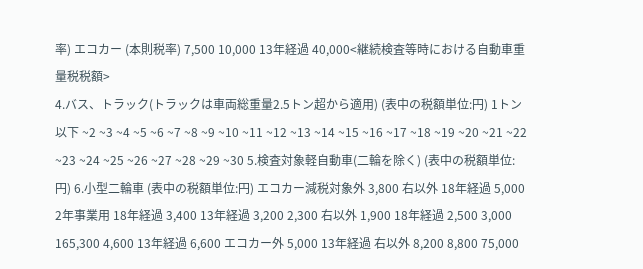率) エコカー (本則税率) 7,500 10,000 13年経過 40,000<継続検査等時における自動車重量税税額>
4.バス、トラック(トラックは車両総重量2.5トン超から適用) (表中の税額単位:円) 1トン以下 ~2 ~3 ~4 ~5 ~6 ~7 ~8 ~9 ~10 ~11 ~12 ~13 ~14 ~15 ~16 ~17 ~18 ~19 ~20 ~21 ~22 ~23 ~24 ~25 ~26 ~27 ~28 ~29 ~30 5.検査対象軽自動車(二輪を除く) (表中の税額単位:円) 6.小型二輪車 (表中の税額単位:円) エコカー減税対象外 3,800 右以外 18年経過 5,000 2年事業用 18年経過 3,400 13年経過 3,200 2,300 右以外 1,900 18年経過 2,500 3,000 165,300 4,600 13年経過 6,600 エコカー外 5,000 13年経過 右以外 8,200 8,800 75,000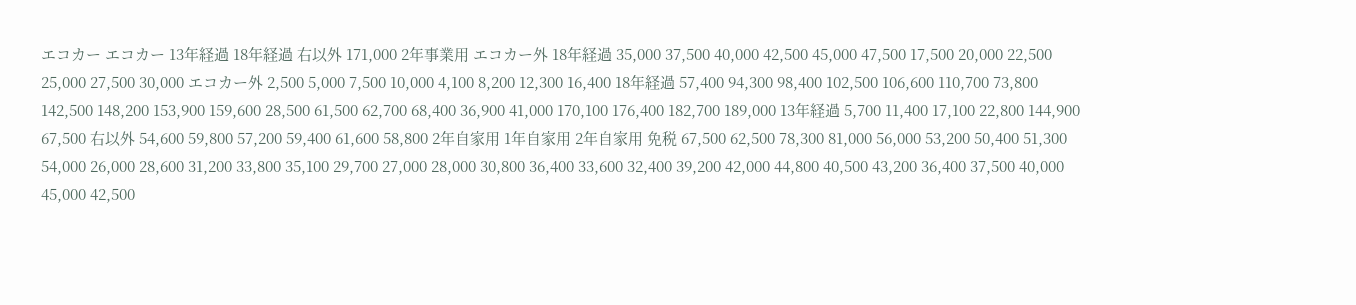エコカー エコカー 13年経過 18年経過 右以外 171,000 2年事業用 エコカー外 18年経過 35,000 37,500 40,000 42,500 45,000 47,500 17,500 20,000 22,500 25,000 27,500 30,000 エコカー外 2,500 5,000 7,500 10,000 4,100 8,200 12,300 16,400 18年経過 57,400 94,300 98,400 102,500 106,600 110,700 73,800 142,500 148,200 153,900 159,600 28,500 61,500 62,700 68,400 36,900 41,000 170,100 176,400 182,700 189,000 13年経過 5,700 11,400 17,100 22,800 144,900 67,500 右以外 54,600 59,800 57,200 59,400 61,600 58,800 2年自家用 1年自家用 2年自家用 免税 67,500 62,500 78,300 81,000 56,000 53,200 50,400 51,300 54,000 26,000 28,600 31,200 33,800 35,100 29,700 27,000 28,000 30,800 36,400 33,600 32,400 39,200 42,000 44,800 40,500 43,200 36,400 37,500 40,000 45,000 42,500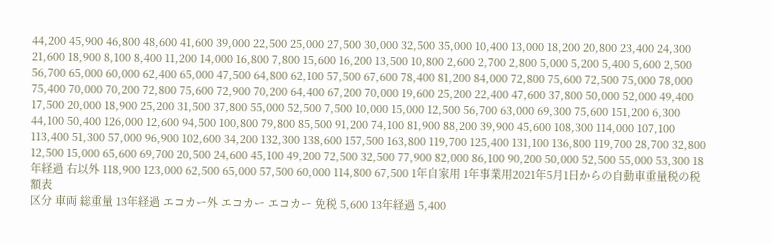44,200 45,900 46,800 48,600 41,600 39,000 22,500 25,000 27,500 30,000 32,500 35,000 10,400 13,000 18,200 20,800 23,400 24,300 21,600 18,900 8,100 8,400 11,200 14,000 16,800 7,800 15,600 16,200 13,500 10,800 2,600 2,700 2,800 5,000 5,200 5,400 5,600 2,500 56,700 65,000 60,000 62,400 65,000 47,500 64,800 62,100 57,500 67,600 78,400 81,200 84,000 72,800 75,600 72,500 75,000 78,000 75,400 70,000 70,200 72,800 75,600 72,900 70,200 64,400 67,200 70,000 19,600 25,200 22,400 47,600 37,800 50,000 52,000 49,400 17,500 20,000 18,900 25,200 31,500 37,800 55,000 52,500 7,500 10,000 15,000 12,500 56,700 63,000 69,300 75,600 151,200 6,300 44,100 50,400 126,000 12,600 94,500 100,800 79,800 85,500 91,200 74,100 81,900 88,200 39,900 45,600 108,300 114,000 107,100 113,400 51,300 57,000 96,900 102,600 34,200 132,300 138,600 157,500 163,800 119,700 125,400 131,100 136,800 119,700 28,700 32,800 12,500 15,000 65,600 69,700 20,500 24,600 45,100 49,200 72,500 32,500 77,900 82,000 86,100 90,200 50,000 52,500 55,000 53,300 18年経過 右以外 118,900 123,000 62,500 65,000 57,500 60,000 114,800 67,500 1年自家用 1年事業用2021年5月1日からの自動車重量税の税額表
区分 車両 総重量 13年経過 エコカー外 エコカー エコカー 免税 5,600 13年経過 5,400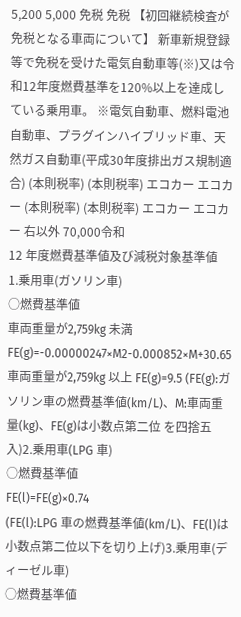5,200 5,000 免税 免税 【初回継続検査が免税となる車両について】 新車新規登録等で免税を受けた電気自動車等(※)又は令和12年度燃費基準を120%以上を達成している乗用車。 ※電気自動車、燃料電池自動車、プラグインハイブリッド車、天然ガス自動車(平成30年度排出ガス規制適合) (本則税率) (本則税率) エコカー エコカー (本則税率) (本則税率) エコカー エコカー 右以外 70,000令和
12 年度燃費基準値及び減税対象基準値
1.乗用車(ガソリン車)
○燃費基準値
車両重量が2,759kg 未満 FE(g)=-0.00000247×M2-0.000852×M+30.65 車両重量が2,759kg 以上 FE(g)=9.5 (FE(g):ガソリン車の燃費基準値(km/L)、M:車両重量(kg)、FE(g)は小数点第二位 を四捨五入)2.乗用車(LPG 車)
○燃費基準値
FE(l)=FE(g)×0.74
(FE(l):LPG 車の燃費基準値(km/L)、FE(l)は小数点第二位以下を切り上げ)3.乗用車(ディーゼル車)
○燃費基準値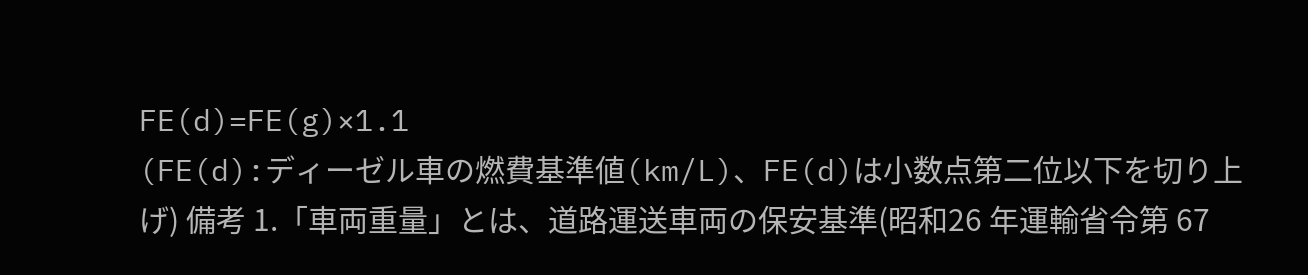FE(d)=FE(g)×1.1
(FE(d):ディーゼル車の燃費基準値(km/L)、FE(d)は小数点第二位以下を切り上げ) 備考 1.「車両重量」とは、道路運送車両の保安基準(昭和26 年運輸省令第 67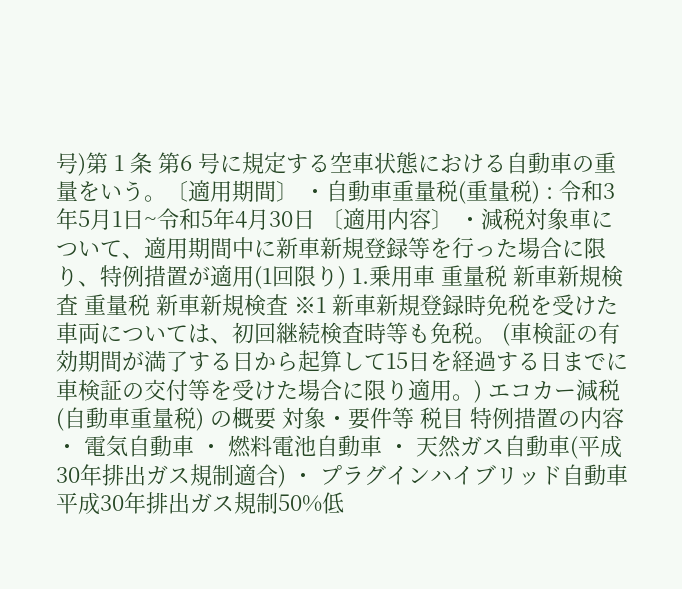号)第 1 条 第6 号に規定する空車状態における自動車の重量をいう。〔適用期間〕 ・自動車重量税(重量税) : 令和3年5月1日~令和5年4月30日 〔適用内容〕 ・減税対象車について、適用期間中に新車新規登録等を行った場合に限り、特例措置が適用(1回限り) 1.乗用車 重量税 新車新規検査 重量税 新車新規検査 ※1 新車新規登録時免税を受けた車両については、初回継続検査時等も免税。 (車検証の有効期間が満了する日から起算して15日を経過する日までに車検証の交付等を受けた場合に限り適用。) エコカー減税 (自動車重量税) の概要 対象・要件等 税目 特例措置の内容 ・ 電気自動車 ・ 燃料電池自動車 ・ 天然ガス自動車(平成30年排出ガス規制適合) ・ プラグインハイブリッド自動車 平成30年排出ガス規制50%低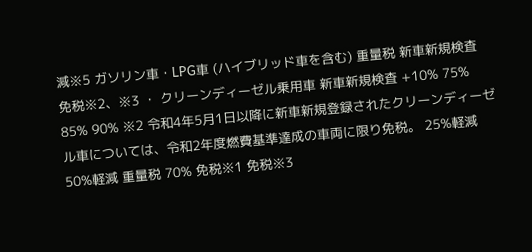減※5 ガソリン車・LPG車 (ハイブリッド車を含む) 重量税 新車新規検査 免税※2、※3 ・ クリーンディーゼル乗用車 新車新規検査 +10% 75% 85% 90% ※2 令和4年5月1日以降に新車新規登録されたクリーンディーゼル車については、令和2年度燃費基準達成の車両に限り免税。 25%軽減 50%軽減 重量税 70% 免税※1 免税※3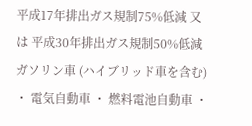平成17年排出ガス規制75%低減 又は 平成30年排出ガス規制50%低減 ガソリン車 (ハイブリッド車を含む) ・ 電気自動車 ・ 燃料電池自動車 ・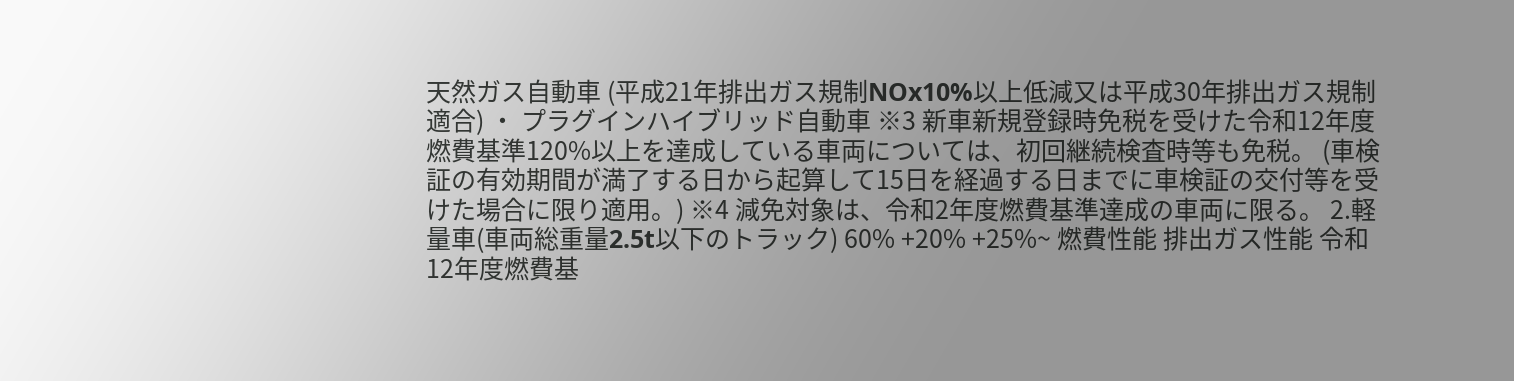天然ガス自動車 (平成21年排出ガス規制NOx10%以上低減又は平成30年排出ガス規制適合) ・ プラグインハイブリッド自動車 ※3 新車新規登録時免税を受けた令和12年度燃費基準120%以上を達成している車両については、初回継続検査時等も免税。 (車検証の有効期間が満了する日から起算して15日を経過する日までに車検証の交付等を受けた場合に限り適用。) ※4 減免対象は、令和2年度燃費基準達成の車両に限る。 2.軽量車(車両総重量2.5t以下のトラック) 60% +20% +25%~ 燃費性能 排出ガス性能 令和12年度燃費基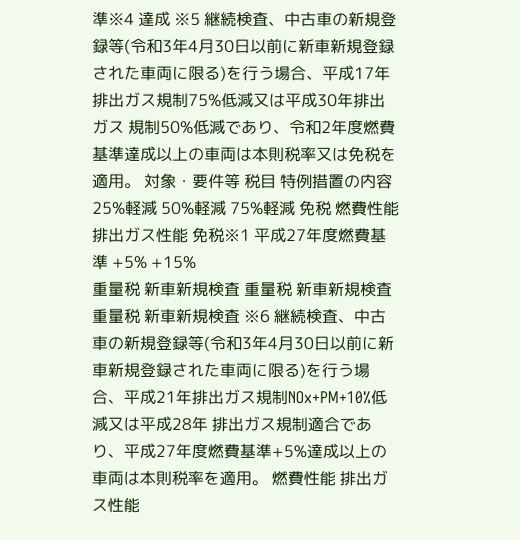準※4 達成 ※5 継続検査、中古車の新規登録等(令和3年4月30日以前に新車新規登録された車両に限る)を行う場合、平成17年排出ガス規制75%低減又は平成30年排出ガス 規制50%低減であり、令和2年度燃費基準達成以上の車両は本則税率又は免税を適用。 対象・要件等 税目 特例措置の内容 25%軽減 50%軽減 75%軽減 免税 燃費性能 排出ガス性能 免税※1 平成27年度燃費基準 +5% +15%
重量税 新車新規検査 重量税 新車新規検査 重量税 新車新規検査 ※6 継続検査、中古車の新規登録等(令和3年4月30日以前に新車新規登録された車両に限る)を行う場合、平成21年排出ガス規制NOx+PM+10%低減又は平成28年 排出ガス規制適合であり、平成27年度燃費基準+5%達成以上の車両は本則税率を適用。 燃費性能 排出ガス性能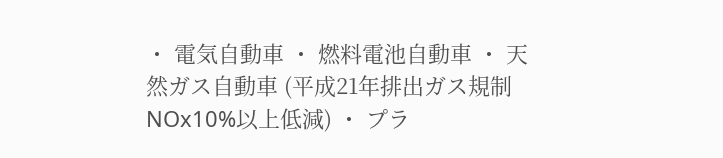・ 電気自動車 ・ 燃料電池自動車 ・ 天然ガス自動車 (平成21年排出ガス規制NOx10%以上低減) ・ プラ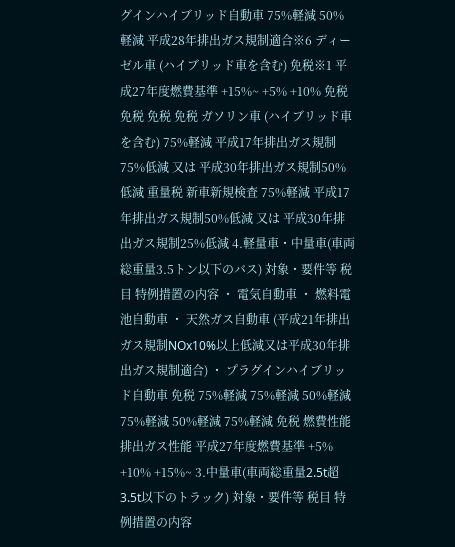グインハイブリッド自動車 75%軽減 50%軽減 平成28年排出ガス規制適合※6 ディーゼル車 (ハイブリッド車を含む) 免税※1 平成27年度燃費基準 +15%~ +5% +10% 免税 免税 免税 免税 ガソリン車 (ハイブリッド車を含む) 75%軽減 平成17年排出ガス規制75%低減 又は 平成30年排出ガス規制50%低減 重量税 新車新規検査 75%軽減 平成17年排出ガス規制50%低減 又は 平成30年排出ガス規制25%低減 4.軽量車・中量車(車両総重量3.5トン以下のバス) 対象・要件等 税目 特例措置の内容 ・ 電気自動車 ・ 燃料電池自動車 ・ 天然ガス自動車 (平成21年排出ガス規制NOx10%以上低減又は平成30年排出ガス規制適合) ・ プラグインハイブリッド自動車 免税 75%軽減 75%軽減 50%軽減 75%軽減 50%軽減 75%軽減 免税 燃費性能 排出ガス性能 平成27年度燃費基準 +5% +10% +15%~ 3.中量車(車両総重量2.5t超3.5t以下のトラック) 対象・要件等 税目 特例措置の内容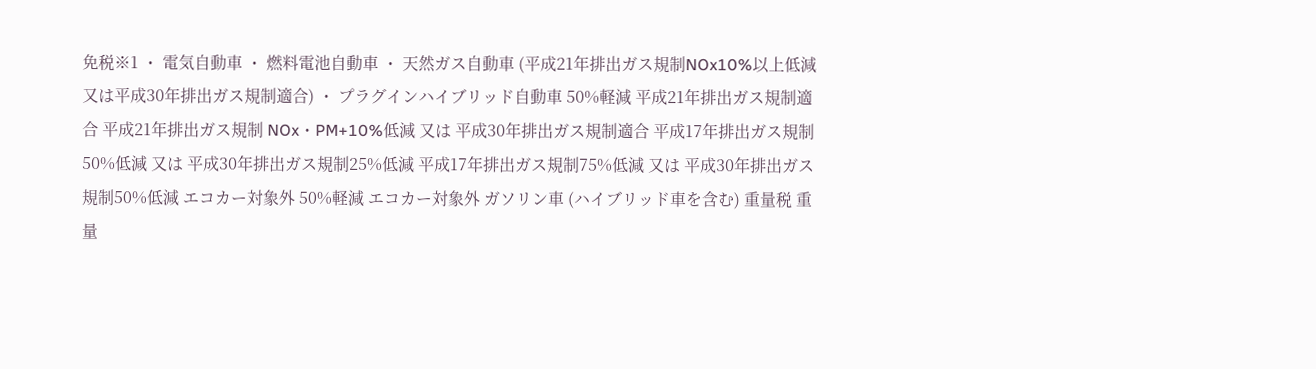免税※1 ・ 電気自動車 ・ 燃料電池自動車 ・ 天然ガス自動車 (平成21年排出ガス規制NOx10%以上低減又は平成30年排出ガス規制適合) ・ プラグインハイブリッド自動車 50%軽減 平成21年排出ガス規制適合 平成21年排出ガス規制 NOx・PM+10%低減 又は 平成30年排出ガス規制適合 平成17年排出ガス規制50%低減 又は 平成30年排出ガス規制25%低減 平成17年排出ガス規制75%低減 又は 平成30年排出ガス規制50%低減 エコカー対象外 50%軽減 エコカー対象外 ガソリン車 (ハイブリッド車を含む) 重量税 重量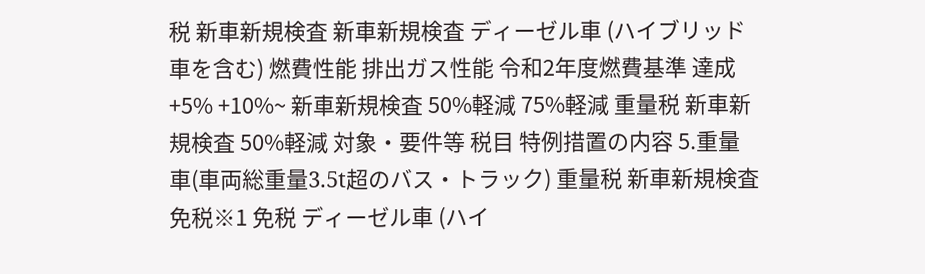税 新車新規検査 新車新規検査 ディーゼル車 (ハイブリッド車を含む) 燃費性能 排出ガス性能 令和2年度燃費基準 達成 +5% +10%~ 新車新規検査 50%軽減 75%軽減 重量税 新車新規検査 50%軽減 対象・要件等 税目 特例措置の内容 5.重量車(車両総重量3.5t超のバス・トラック) 重量税 新車新規検査 免税※1 免税 ディーゼル車 (ハイ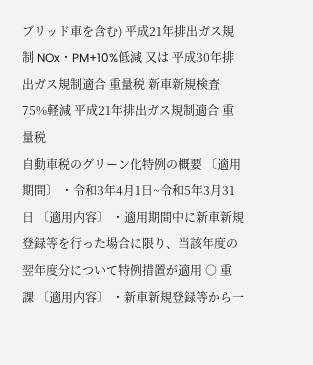ブリッド車を含む) 平成21年排出ガス規制 NOx・PM+10%低減 又は 平成30年排出ガス規制適合 重量税 新車新規検査 75%軽減 平成21年排出ガス規制適合 重量税
自動車税のグリーン化特例の概要 〔適用期間〕 ・令和3年4月1日~令和5年3月31日 〔適用内容〕 ・適用期間中に新車新規登録等を行った場合に限り、当該年度の翌年度分について特例措置が適用 ○ 重 課 〔適用内容〕 ・新車新規登録等から一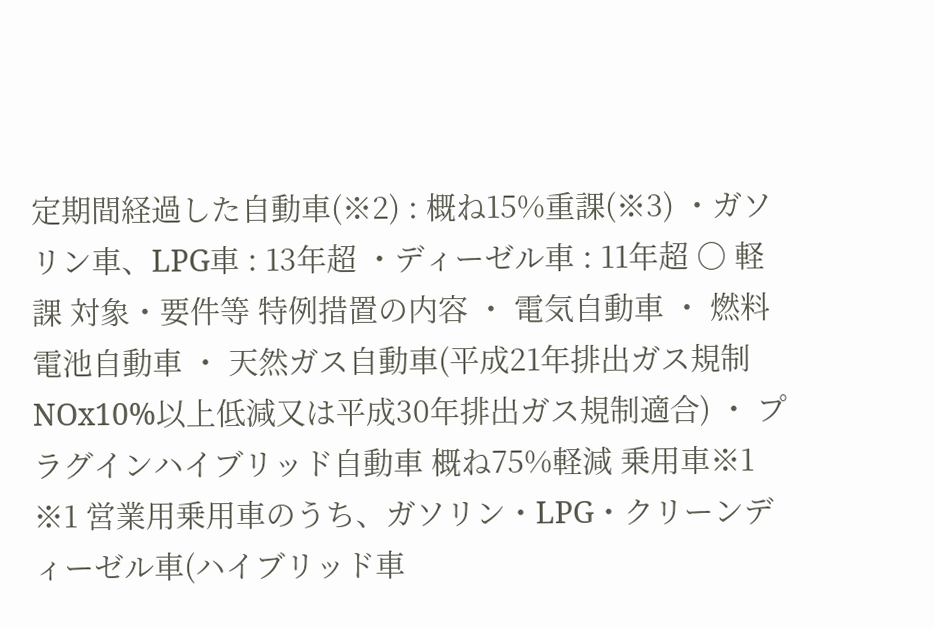定期間経過した自動車(※2) : 概ね15%重課(※3) ・ガソリン車、LPG車 : 13年超 ・ディーゼル車 : 11年超 ○ 軽 課 対象・要件等 特例措置の内容 ・ 電気自動車 ・ 燃料電池自動車 ・ 天然ガス自動車(平成21年排出ガス規制NOx10%以上低減又は平成30年排出ガス規制適合) ・ プラグインハイブリッド自動車 概ね75%軽減 乗用車※1 ※1 営業用乗用車のうち、ガソリン・LPG・クリーンディーゼル車(ハイブリッド車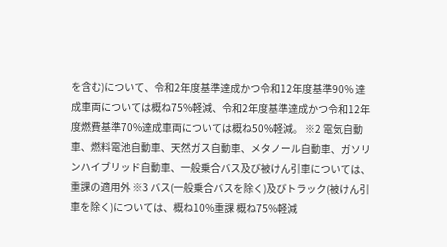を含む)について、令和2年度基準達成かつ令和12年度基準90% 達成車両については概ね75%軽減、令和2年度基準達成かつ令和12年度燃費基準70%達成車両については概ね50%軽減。 ※2 電気自動車、燃料電池自動車、天然ガス自動車、メタノール自動車、ガソリンハイブリッド自動車、一般乗合バス及び被けん引車については、重課の適用外 ※3 バス(一般乗合バスを除く)及びトラック(被けん引車を除く)については、概ね10%重課 概ね75%軽減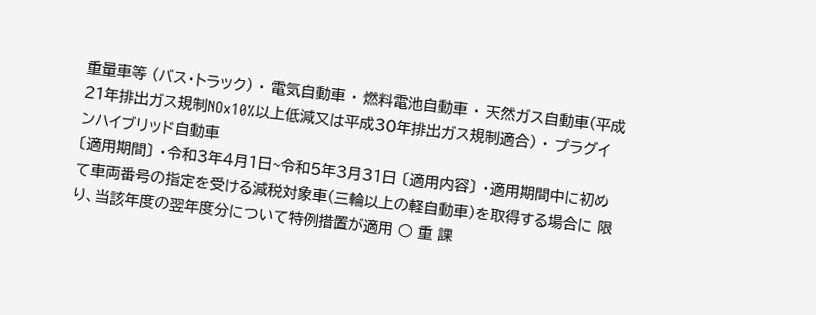重量車等 (バス・トラック) ・ 電気自動車 ・ 燃料電池自動車 ・ 天然ガス自動車(平成21年排出ガス規制NOx10%以上低減又は平成30年排出ガス規制適合) ・ プラグインハイブリッド自動車
〔適用期間〕 ・令和3年4月1日~令和5年3月31日 〔適用内容〕 ・適用期間中に初めて車両番号の指定を受ける減税対象車(三輪以上の軽自動車)を取得する場合に 限り、当該年度の翌年度分について特例措置が適用 ○ 重 課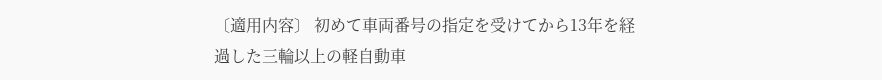〔適用内容〕 初めて車両番号の指定を受けてから13年を経過した三輪以上の軽自動車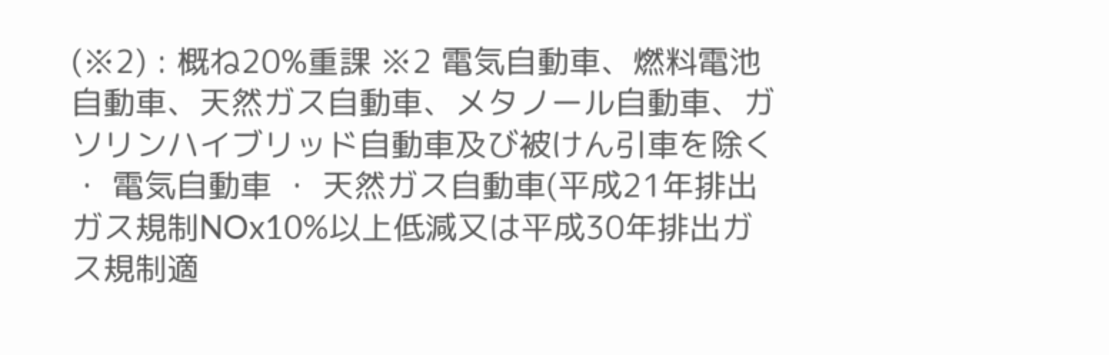(※2) : 概ね20%重課 ※2 電気自動車、燃料電池自動車、天然ガス自動車、メタノール自動車、ガソリンハイブリッド自動車及び被けん引車を除く ・ 電気自動車 ・ 天然ガス自動車(平成21年排出ガス規制NOx10%以上低減又は平成30年排出ガス規制適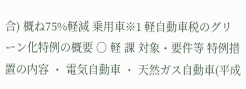合) 概ね75%軽減 乗用車※1 軽自動車税のグリーン化特例の概要 ○ 軽 課 対象・要件等 特例措置の内容 ・ 電気自動車 ・ 天然ガス自動車(平成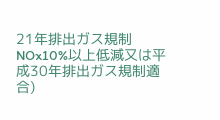21年排出ガス規制NOx10%以上低減又は平成30年排出ガス規制適合)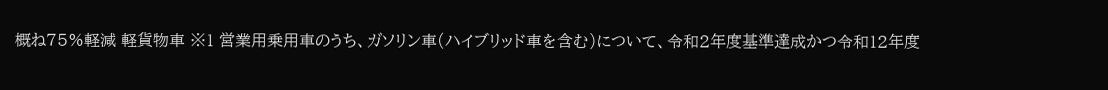概ね75%軽減 軽貨物車 ※1 営業用乗用車のうち、ガソリン車(ハイブリッド車を含む)について、令和2年度基準達成かつ令和12年度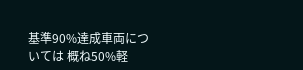基準90%達成車両については 概ね50%軽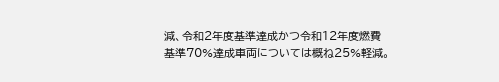減、令和2年度基準達成かつ令和12年度燃費基準70%達成車両については概ね25%軽減。